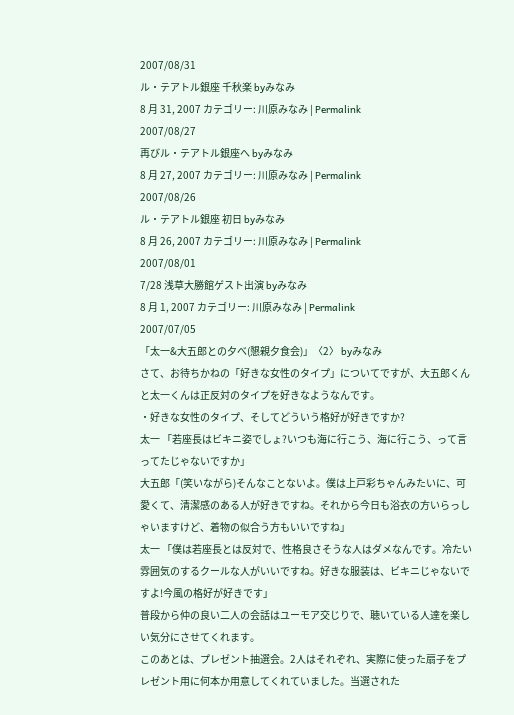2007/08/31
ル・テアトル銀座 千秋楽 byみなみ
8 月 31, 2007 カテゴリー: 川原みなみ | Permalink
2007/08/27
再びル・テアトル銀座へ byみなみ
8 月 27, 2007 カテゴリー: 川原みなみ | Permalink
2007/08/26
ル・テアトル銀座 初日 byみなみ
8 月 26, 2007 カテゴリー: 川原みなみ | Permalink
2007/08/01
7/28 浅草大勝館ゲスト出演 byみなみ
8 月 1, 2007 カテゴリー: 川原みなみ | Permalink
2007/07/05
「太一&大五郎との夕べ(懇親夕食会)」〈2〉 byみなみ
さて、お待ちかねの「好きな女性のタイプ」についてですが、大五郎くんと太一くんは正反対のタイプを好きなようなんです。
・好きな女性のタイプ、そしてどういう格好が好きですか?
太一 「若座長はビキニ姿でしょ?いつも海に行こう、海に行こう、って言ってたじゃないですか」
大五郎「(笑いながら)そんなことないよ。僕は上戸彩ちゃんみたいに、可愛くて、清潔感のある人が好きですね。それから今日も浴衣の方いらっしゃいますけど、着物の似合う方もいいですね」
太一 「僕は若座長とは反対で、性格良さそうな人はダメなんです。冷たい雰囲気のするクールな人がいいですね。好きな服装は、ビキニじゃないですよ!今風の格好が好きです」
普段から仲の良い二人の会話はユーモア交じりで、聴いている人達を楽しい気分にさせてくれます。
このあとは、プレゼント抽選会。2人はそれぞれ、実際に使った扇子をプレゼント用に何本か用意してくれていました。当選された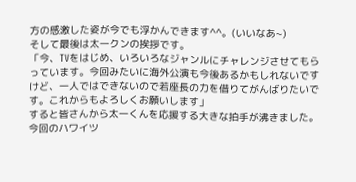方の感激した姿が今でも浮かんできます^^。(いいなあ~)
そして最後は太一クンの挨拶です。
「今、TVをはじめ、いろいろなジャンルにチャレンジさせてもらっています。今回みたいに海外公演も今後あるかもしれないですけど、一人ではできないので若座長の力を借りてがんばりたいです。これからもよろしくお願いします」
すると皆さんから太一くんを応援する大きな拍手が沸きました。
今回のハワイツ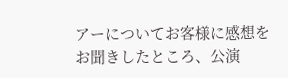アーについてお客様に感想をお聞きしたところ、公演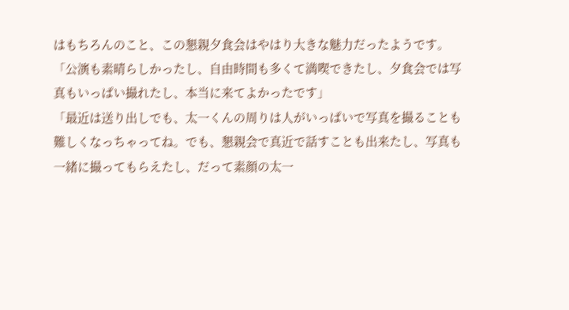はもちろんのこと、この懇親夕食会はやはり大きな魅力だったようです。
「公演も素晴らしかったし、自由時間も多くて満喫できたし、夕食会では写真もいっぱい撮れたし、本当に来てよかったです」
「最近は送り出しでも、太一くんの周りは人がいっぱいで写真を撮ることも難しくなっちゃってね。でも、懇親会で真近で話すことも出来たし、写真も一緒に撮ってもらえたし、だって素顔の太一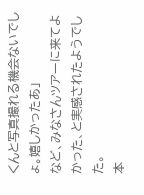くんと写真撮れる機会ないでしょ。嬉しかったあ」
など、みなさんツアーに来てよかった、と実感されたようでした。
本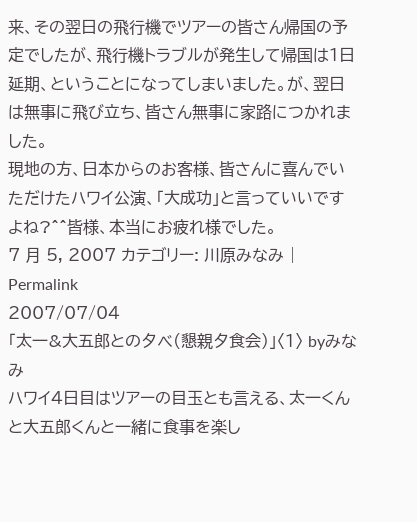来、その翌日の飛行機でツアーの皆さん帰国の予定でしたが、飛行機トラブルが発生して帰国は1日延期、ということになってしまいました。が、翌日は無事に飛び立ち、皆さん無事に家路につかれました。
現地の方、日本からのお客様、皆さんに喜んでいただけたハワイ公演、「大成功」と言っていいですよね?^^皆様、本当にお疲れ様でした。
7 月 5, 2007 カテゴリー: 川原みなみ | Permalink
2007/07/04
「太一&大五郎との夕べ(懇親夕食会)」〈1〉 byみなみ
ハワイ4日目はツアーの目玉とも言える、太一くんと大五郎くんと一緒に食事を楽し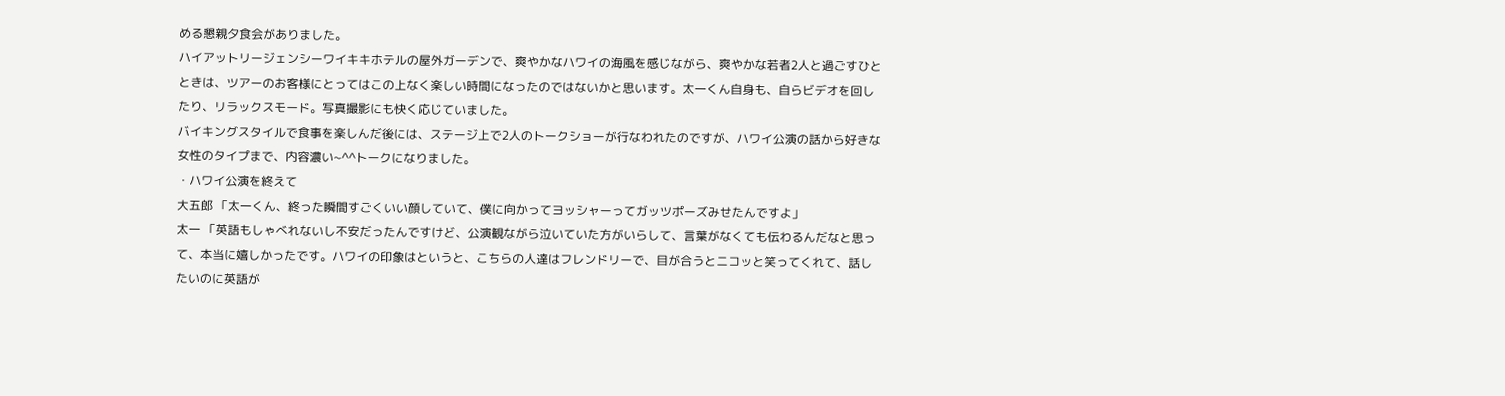める懇親夕食会がありました。
ハイアットリージェンシーワイキキホテルの屋外ガーデンで、爽やかなハワイの海風を感じながら、爽やかな若者2人と過ごすひとときは、ツアーのお客様にとってはこの上なく楽しい時間になったのではないかと思います。太一くん自身も、自らビデオを回したり、リラックスモード。写真撮影にも快く応じていました。
バイキングスタイルで食事を楽しんだ後には、ステージ上で2人のトークショーが行なわれたのですが、ハワイ公演の話から好きな女性のタイプまで、内容濃い~^^トークになりました。
・ハワイ公演を終えて
大五郎 「太一くん、終った瞬間すごくいい顔していて、僕に向かってヨッシャーってガッツポーズみせたんですよ」
太一 「英語もしゃべれないし不安だったんですけど、公演観ながら泣いていた方がいらして、言葉がなくても伝わるんだなと思って、本当に嬉しかったです。ハワイの印象はというと、こちらの人達はフレンドリーで、目が合うとニコッと笑ってくれて、話したいのに英語が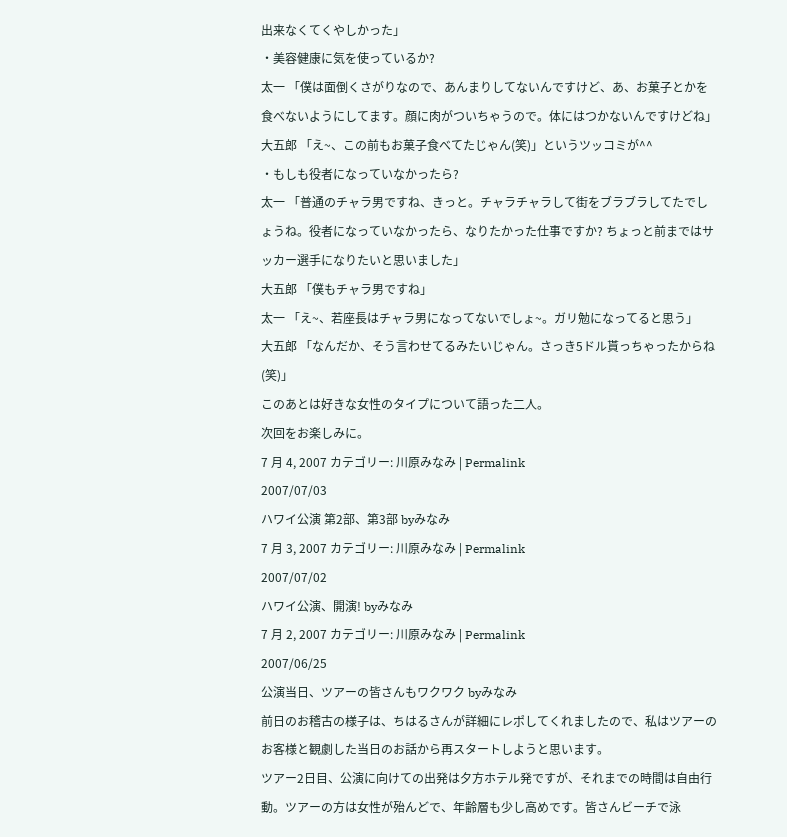出来なくてくやしかった」
・美容健康に気を使っているか?
太一 「僕は面倒くさがりなので、あんまりしてないんですけど、あ、お菓子とかを食べないようにしてます。顔に肉がついちゃうので。体にはつかないんですけどね」
大五郎 「え~、この前もお菓子食べてたじゃん(笑)」というツッコミが^^
・もしも役者になっていなかったら?
太一 「普通のチャラ男ですね、きっと。チャラチャラして街をブラブラしてたでしょうね。役者になっていなかったら、なりたかった仕事ですか? ちょっと前まではサッカー選手になりたいと思いました」
大五郎 「僕もチャラ男ですね」
太一 「え~、若座長はチャラ男になってないでしょ~。ガリ勉になってると思う」
大五郎 「なんだか、そう言わせてるみたいじゃん。さっき5ドル貰っちゃったからね(笑)」
このあとは好きな女性のタイプについて語った二人。
次回をお楽しみに。
7 月 4, 2007 カテゴリー: 川原みなみ | Permalink
2007/07/03
ハワイ公演 第2部、第3部 byみなみ
7 月 3, 2007 カテゴリー: 川原みなみ | Permalink
2007/07/02
ハワイ公演、開演! byみなみ
7 月 2, 2007 カテゴリー: 川原みなみ | Permalink
2007/06/25
公演当日、ツアーの皆さんもワクワク byみなみ
前日のお稽古の様子は、ちはるさんが詳細にレポしてくれましたので、私はツアーのお客様と観劇した当日のお話から再スタートしようと思います。
ツアー2日目、公演に向けての出発は夕方ホテル発ですが、それまでの時間は自由行動。ツアーの方は女性が殆んどで、年齢層も少し高めです。皆さんビーチで泳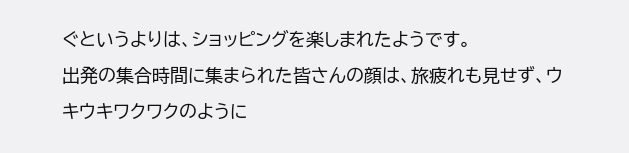ぐというよりは、ショッピングを楽しまれたようです。
出発の集合時間に集まられた皆さんの顔は、旅疲れも見せず、ウキウキワクワクのように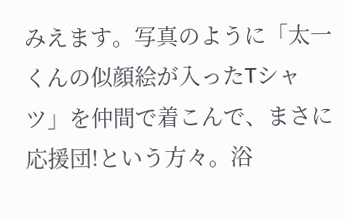みえます。写真のように「太一くんの似顔絵が入ったTシャツ」を仲間で着こんで、まさに応援団!という方々。浴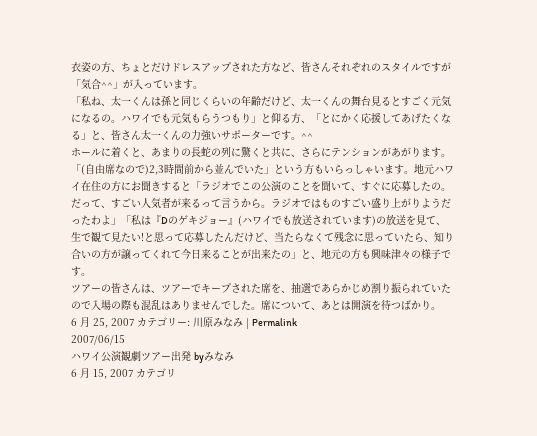衣姿の方、ちょとだけドレスアップされた方など、皆さんそれぞれのスタイルですが「気合^^」が入っています。
「私ね、太一くんは孫と同じくらいの年齢だけど、太一くんの舞台見るとすごく元気になるの。ハワイでも元気もらうつもり」と仰る方、「とにかく応援してあげたくなる」と、皆さん太一くんの力強いサポーターです。^^
ホールに着くと、あまりの長蛇の列に驚くと共に、さらにテンションがあがります。「(自由席なので)2,3時間前から並んでいた」という方もいらっしゃいます。地元ハワイ在住の方にお聞きすると「ラジオでこの公演のことを聞いて、すぐに応募したの。だって、すごい人気者が来るって言うから。ラジオではものすごい盛り上がりようだったわよ」「私は『Dのゲキジョー』(ハワイでも放送されています)の放送を見て、生で観て見たい!と思って応募したんだけど、当たらなくて残念に思っていたら、知り合いの方が譲ってくれて今日来ることが出来たの」と、地元の方も興味津々の様子です。
ツアーの皆さんは、ツアーでキープされた席を、抽選であらかじめ割り振られていたので入場の際も混乱はありませんでした。席について、あとは開演を待つばかり。
6 月 25, 2007 カテゴリー: 川原みなみ | Permalink
2007/06/15
ハワイ公演観劇ツアー出発 byみなみ
6 月 15, 2007 カテゴリ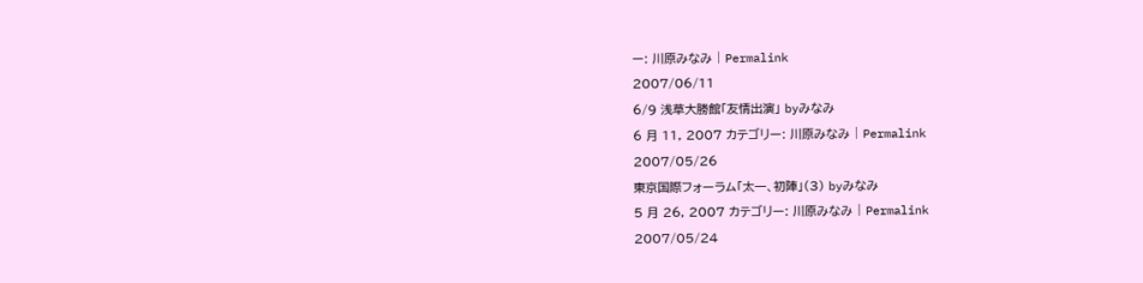ー: 川原みなみ | Permalink
2007/06/11
6/9 浅草大勝館「友情出演」 byみなみ
6 月 11, 2007 カテゴリー: 川原みなみ | Permalink
2007/05/26
東京国際フォーラム「太一、初陣」(3) byみなみ
5 月 26, 2007 カテゴリー: 川原みなみ | Permalink
2007/05/24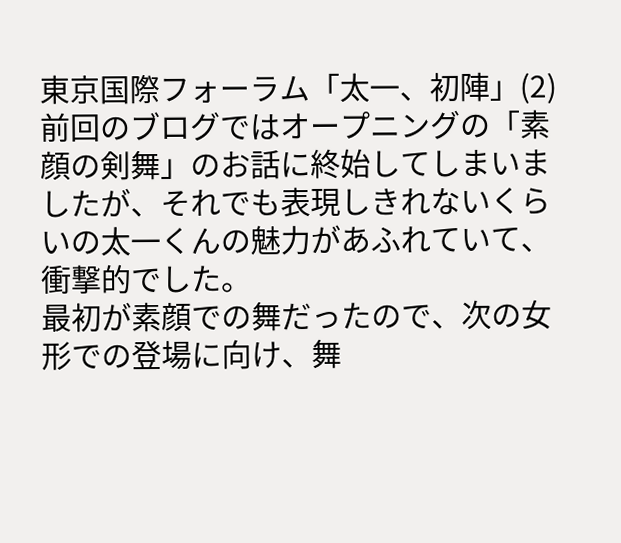東京国際フォーラム「太一、初陣」(2)
前回のブログではオープニングの「素顔の剣舞」のお話に終始してしまいましたが、それでも表現しきれないくらいの太一くんの魅力があふれていて、衝撃的でした。
最初が素顔での舞だったので、次の女形での登場に向け、舞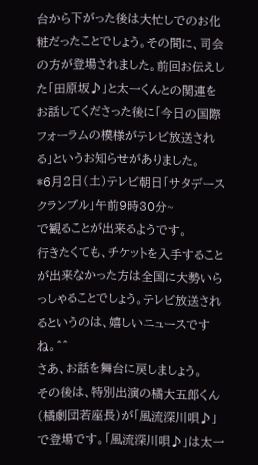台から下がった後は大忙しでのお化粧だったことでしょう。その間に、司会の方が登場されました。前回お伝えした「田原坂♪」と太一くんとの関連をお話してくださった後に「今日の国際フォーラムの模様がテレビ放送される」というお知らせがありました。
*6月2日(土)テレビ朝日「サタデースクランブル」午前9時30分~
で観ることが出来るようです。
行きたくても、チケットを入手することが出来なかった方は全国に大勢いらっしゃることでしょう。テレビ放送されるというのは、嬉しいニュースですね。^^
さあ、お話を舞台に戻しましょう。
その後は、特別出演の橘大五郎くん(橘劇団若座長)が「風流深川唄♪」で登場です。「風流深川唄♪」は太一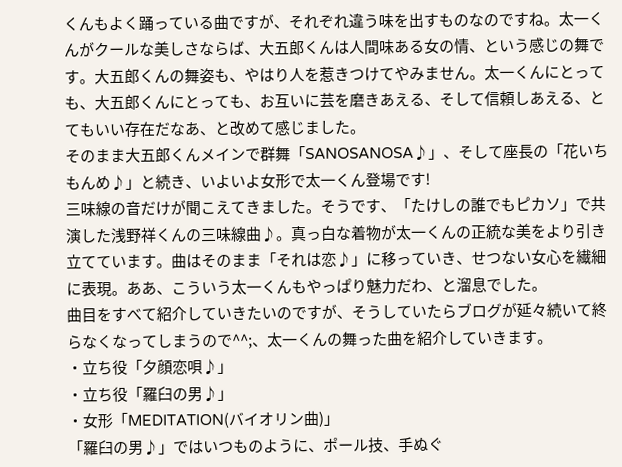くんもよく踊っている曲ですが、それぞれ違う味を出すものなのですね。太一くんがクールな美しさならば、大五郎くんは人間味ある女の情、という感じの舞です。大五郎くんの舞姿も、やはり人を惹きつけてやみません。太一くんにとっても、大五郎くんにとっても、お互いに芸を磨きあえる、そして信頼しあえる、とてもいい存在だなあ、と改めて感じました。
そのまま大五郎くんメインで群舞「SANOSANOSA♪」、そして座長の「花いちもんめ♪」と続き、いよいよ女形で太一くん登場です!
三味線の音だけが聞こえてきました。そうです、「たけしの誰でもピカソ」で共演した浅野祥くんの三味線曲♪。真っ白な着物が太一くんの正統な美をより引き立てています。曲はそのまま「それは恋♪」に移っていき、せつない女心を繊細に表現。ああ、こういう太一くんもやっぱり魅力だわ、と溜息でした。
曲目をすべて紹介していきたいのですが、そうしていたらブログが延々続いて終らなくなってしまうので^^;、太一くんの舞った曲を紹介していきます。
・立ち役「夕顔恋唄♪」
・立ち役「羅臼の男♪」
・女形「MEDITATION(バイオリン曲)」
「羅臼の男♪」ではいつものように、ポール技、手ぬぐ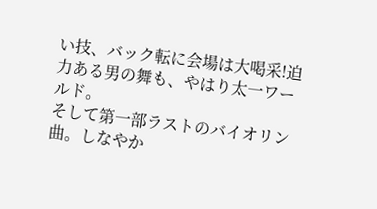い技、バック転に会場は大喝采!迫力ある男の舞も、やはり太一ワールド。
そして第一部ラストのバイオリン曲。しなやか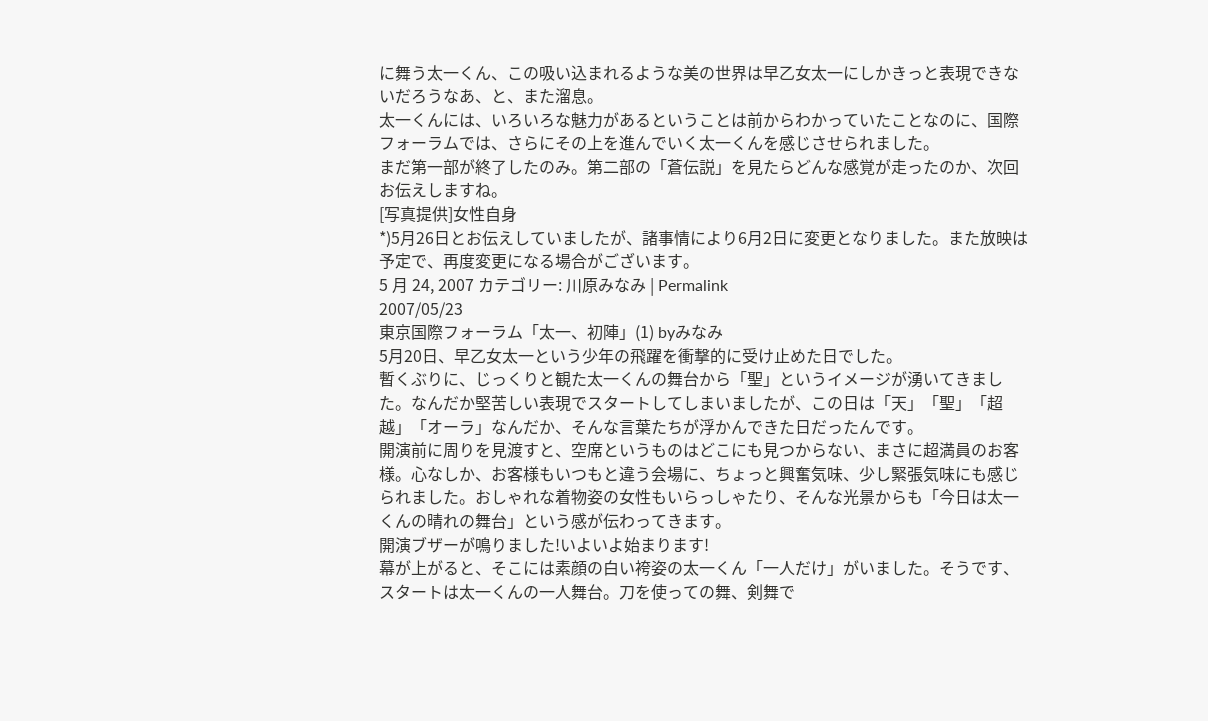に舞う太一くん、この吸い込まれるような美の世界は早乙女太一にしかきっと表現できないだろうなあ、と、また溜息。
太一くんには、いろいろな魅力があるということは前からわかっていたことなのに、国際フォーラムでは、さらにその上を進んでいく太一くんを感じさせられました。
まだ第一部が終了したのみ。第二部の「蒼伝説」を見たらどんな感覚が走ったのか、次回お伝えしますね。
[写真提供]女性自身
*)5月26日とお伝えしていましたが、諸事情により6月2日に変更となりました。また放映は予定で、再度変更になる場合がございます。
5 月 24, 2007 カテゴリー: 川原みなみ | Permalink
2007/05/23
東京国際フォーラム「太一、初陣」(1) byみなみ
5月20日、早乙女太一という少年の飛躍を衝撃的に受け止めた日でした。
暫くぶりに、じっくりと観た太一くんの舞台から「聖」というイメージが湧いてきました。なんだか堅苦しい表現でスタートしてしまいましたが、この日は「天」「聖」「超越」「オーラ」なんだか、そんな言葉たちが浮かんできた日だったんです。
開演前に周りを見渡すと、空席というものはどこにも見つからない、まさに超満員のお客様。心なしか、お客様もいつもと違う会場に、ちょっと興奮気味、少し緊張気味にも感じられました。おしゃれな着物姿の女性もいらっしゃたり、そんな光景からも「今日は太一くんの晴れの舞台」という感が伝わってきます。
開演ブザーが鳴りました!いよいよ始まります!
幕が上がると、そこには素顔の白い袴姿の太一くん「一人だけ」がいました。そうです、スタートは太一くんの一人舞台。刀を使っての舞、剣舞で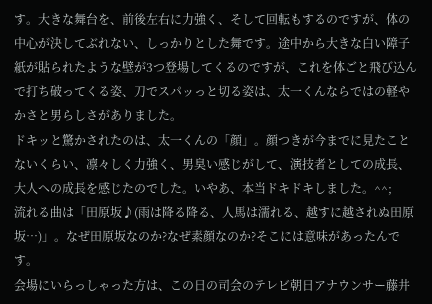す。大きな舞台を、前後左右に力強く、そして回転もするのですが、体の中心が決してぶれない、しっかりとした舞です。途中から大きな白い障子紙が貼られたような壁が3つ登場してくるのですが、これを体ごと飛び込んで打ち破ってくる姿、刀でスパッっと切る姿は、太一くんならではの軽やかさと男らしさがありました。
ドキッと驚かされたのは、太一くんの「顔」。顔つきが今までに見たことないくらい、凛々しく力強く、男臭い感じがして、演技者としての成長、大人への成長を感じたのでした。いやあ、本当ドキドキしました。^^;
流れる曲は「田原坂♪(雨は降る降る、人馬は濡れる、越すに越されぬ田原坂…)」。なぜ田原坂なのか?なぜ素顔なのか?そこには意味があったんです。
会場にいらっしゃった方は、この日の司会のテレビ朝日アナウンサー藤井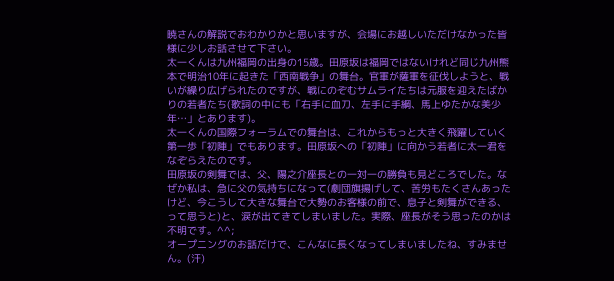暁さんの解説でおわかりかと思いますが、会場にお越しいただけなかった皆様に少しお話させて下さい。
太一くんは九州福岡の出身の15歳。田原坂は福岡ではないけれど同じ九州熊本で明治10年に起きた「西南戦争」の舞台。官軍が薩軍を征伐しようと、戦いが繰り広げられたのですが、戦にのぞむサムライたちは元服を迎えたばかりの若者たち(歌詞の中にも「右手に血刀、左手に手綱、馬上ゆたかな美少年…」とあります)。
太一くんの国際フォーラムでの舞台は、これからもっと大きく飛躍していく第一歩「初陣」でもあります。田原坂への「初陣」に向かう若者に太一君をなぞらえたのです。
田原坂の剣舞では、父、陽之介座長との一対一の勝負も見どころでした。なぜか私は、急に父の気持ちになって(劇団旗揚げして、苦労もたくさんあったけど、今こうして大きな舞台で大勢のお客様の前で、息子と剣舞ができる、って思うと)と、涙が出てきてしまいました。実際、座長がそう思ったのかは不明です。^^;
オープニングのお話だけで、こんなに長くなってしまいましたね、すみません。(汗)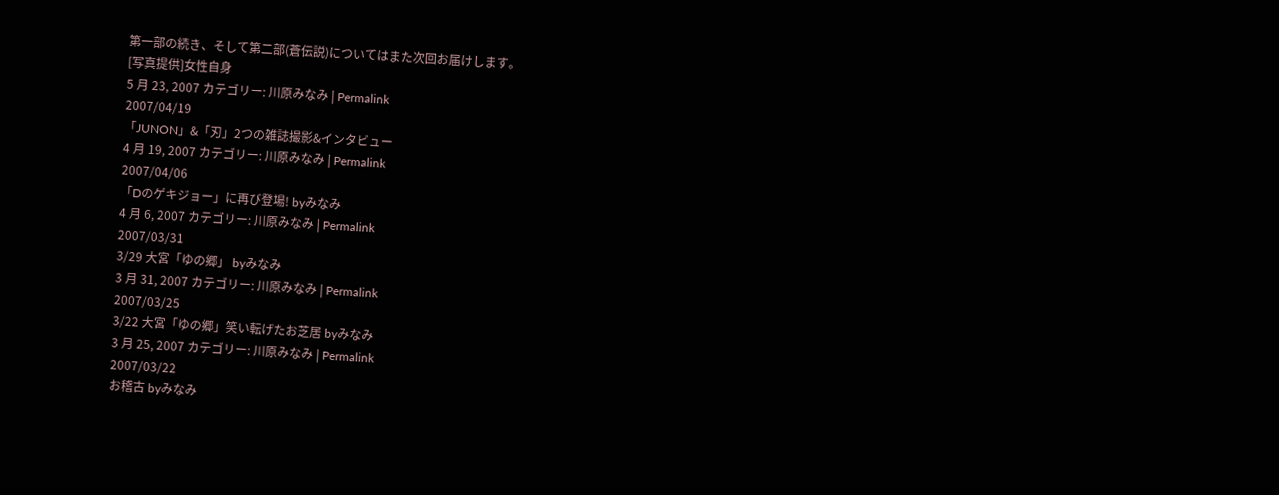第一部の続き、そして第二部(蒼伝説)についてはまた次回お届けします。
[写真提供]女性自身
5 月 23, 2007 カテゴリー: 川原みなみ | Permalink
2007/04/19
「JUNON」&「刃」2つの雑誌撮影&インタビュー
4 月 19, 2007 カテゴリー: 川原みなみ | Permalink
2007/04/06
「Dのゲキジョー」に再び登場! byみなみ
4 月 6, 2007 カテゴリー: 川原みなみ | Permalink
2007/03/31
3/29 大宮「ゆの郷」 byみなみ
3 月 31, 2007 カテゴリー: 川原みなみ | Permalink
2007/03/25
3/22 大宮「ゆの郷」笑い転げたお芝居 byみなみ
3 月 25, 2007 カテゴリー: 川原みなみ | Permalink
2007/03/22
お稽古 byみなみ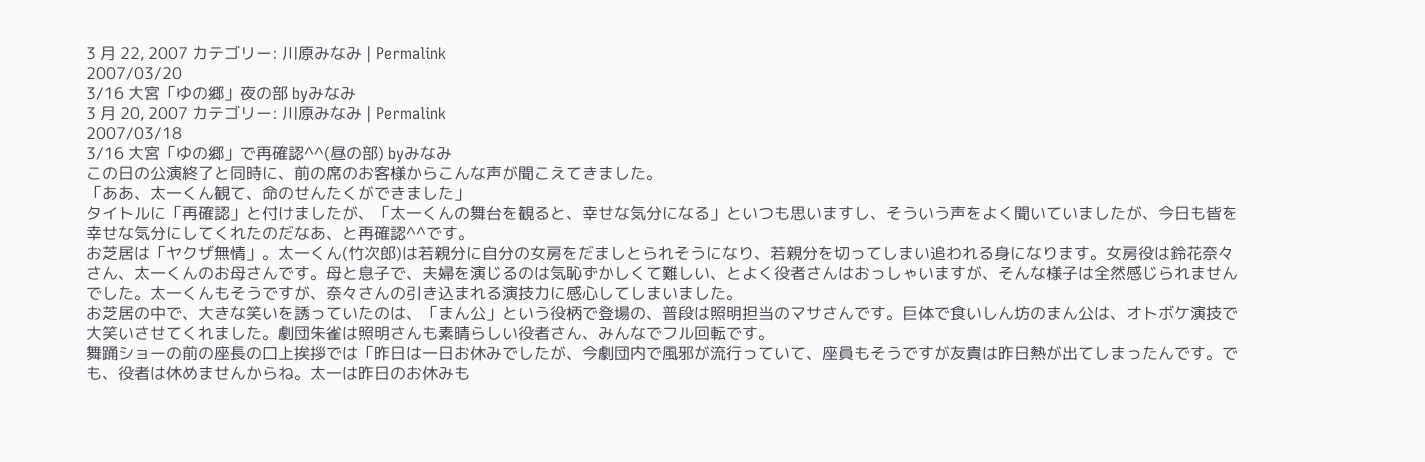3 月 22, 2007 カテゴリー: 川原みなみ | Permalink
2007/03/20
3/16 大宮「ゆの郷」夜の部 byみなみ
3 月 20, 2007 カテゴリー: 川原みなみ | Permalink
2007/03/18
3/16 大宮「ゆの郷」で再確認^^(昼の部) byみなみ
この日の公演終了と同時に、前の席のお客様からこんな声が聞こえてきました。
「ああ、太一くん観て、命のせんたくができました」
タイトルに「再確認」と付けましたが、「太一くんの舞台を観ると、幸せな気分になる」といつも思いますし、そういう声をよく聞いていましたが、今日も皆を幸せな気分にしてくれたのだなあ、と再確認^^です。
お芝居は「ヤクザ無情」。太一くん(竹次郎)は若親分に自分の女房をだましとられそうになり、若親分を切ってしまい追われる身になります。女房役は鈴花奈々さん、太一くんのお母さんです。母と息子で、夫婦を演じるのは気恥ずかしくて難しい、とよく役者さんはおっしゃいますが、そんな様子は全然感じられませんでした。太一くんもそうですが、奈々さんの引き込まれる演技力に感心してしまいました。
お芝居の中で、大きな笑いを誘っていたのは、「まん公」という役柄で登場の、普段は照明担当のマサさんです。巨体で食いしん坊のまん公は、オトボケ演技で大笑いさせてくれました。劇団朱雀は照明さんも素晴らしい役者さん、みんなでフル回転です。
舞踊ショーの前の座長の口上挨拶では「昨日は一日お休みでしたが、今劇団内で風邪が流行っていて、座員もそうですが友貴は昨日熱が出てしまったんです。でも、役者は休めませんからね。太一は昨日のお休みも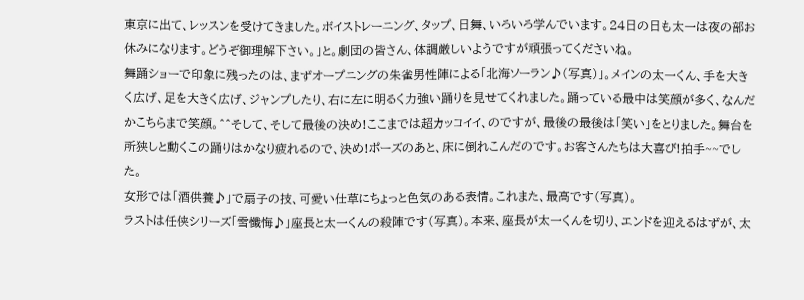東京に出て、レッスンを受けてきました。ボイストレーニング、タップ、日舞、いろいろ学んでいます。24日の日も太一は夜の部お休みになります。どうぞ御理解下さい。」と。劇団の皆さん、体調厳しいようですが頑張ってくださいね。
舞踊ショーで印象に残ったのは、まずオープニングの朱雀男性陣による「北海ソーラン♪(写真)」。メインの太一くん、手を大きく広げ、足を大きく広げ、ジャンプしたり、右に左に明るく力強い踊りを見せてくれました。踊っている最中は笑顔が多く、なんだかこちらまで笑顔。^^そして、そして最後の決め!ここまでは超カッコイイ、のですが、最後の最後は「笑い」をとりました。舞台を所狭しと動くこの踊りはかなり疲れるので、決め!ポーズのあと、床に倒れこんだのです。お客さんたちは大喜び!拍手~~でした。
女形では「酒供養♪」で扇子の技、可愛い仕草にちょっと色気のある表情。これまた、最高です(写真)。
ラストは任侠シリーズ「雪懺悔♪」座長と太一くんの殺陣です(写真)。本来、座長が太一くんを切り、エンドを迎えるはずが、太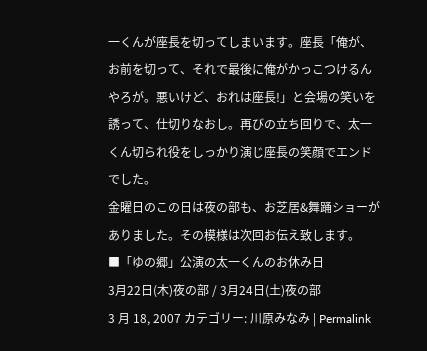一くんが座長を切ってしまいます。座長「俺が、お前を切って、それで最後に俺がかっこつけるんやろが。悪いけど、おれは座長!」と会場の笑いを誘って、仕切りなおし。再びの立ち回りで、太一くん切られ役をしっかり演じ座長の笑顔でエンドでした。
金曜日のこの日は夜の部も、お芝居&舞踊ショーがありました。その模様は次回お伝え致します。
■「ゆの郷」公演の太一くんのお休み日
3月22日(木)夜の部 / 3月24日(土)夜の部
3 月 18, 2007 カテゴリー: 川原みなみ | Permalink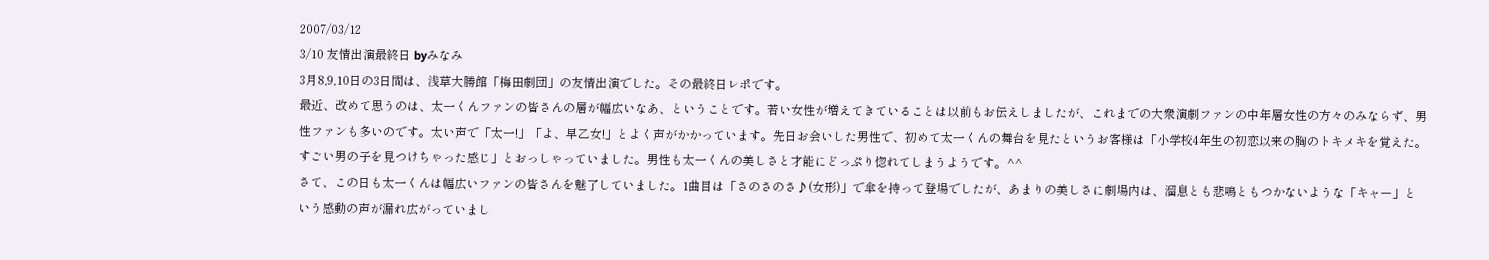2007/03/12
3/10 友情出演最終日 byみなみ
3月8,9,10日の3日間は、浅草大勝館「梅田劇団」の友情出演でした。その最終日レポです。
最近、改めて思うのは、太一くんファンの皆さんの層が幅広いなあ、ということです。若い女性が増えてきていることは以前もお伝えしましたが、これまでの大衆演劇ファンの中年層女性の方々のみならず、男性ファンも多いのです。太い声で「太一!」「よ、早乙女!」とよく声がかかっています。先日お会いした男性で、初めて太一くんの舞台を見たというお客様は「小学校4年生の初恋以来の胸のトキメキを覚えた。すごい男の子を見つけちゃった感じ」とおっしゃっていました。男性も太一くんの美しさと才能にどっぷり惚れてしまうようです。^^
さて、この日も太一くんは幅広いファンの皆さんを魅了していました。1曲目は「さのさのさ♪(女形)」で傘を持って登場でしたが、あまりの美しさに劇場内は、溜息とも悲鳴ともつかないような「キャー」という感動の声が漏れ広がっていまし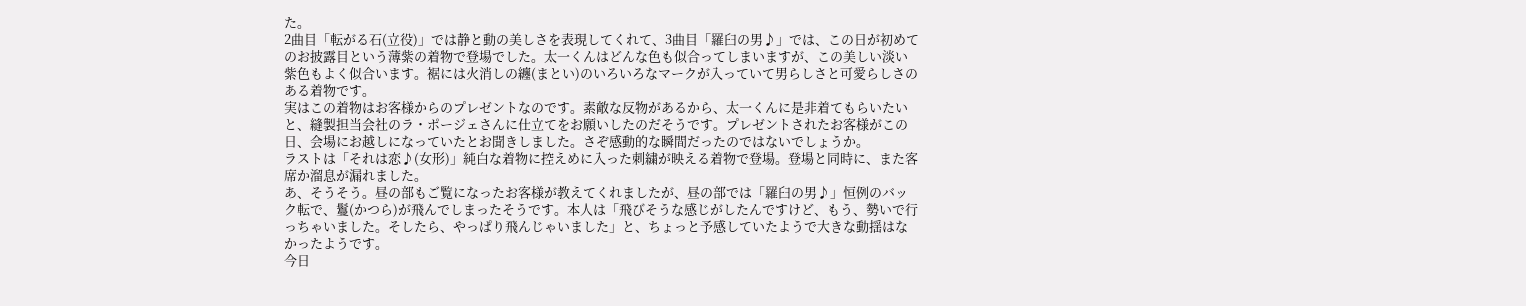た。
2曲目「転がる石(立役)」では静と動の美しさを表現してくれて、3曲目「羅臼の男♪」では、この日が初めてのお披露目という薄紫の着物で登場でした。太一くんはどんな色も似合ってしまいますが、この美しい淡い紫色もよく似合います。裾には火消しの纏(まとい)のいろいろなマークが入っていて男らしさと可愛らしさのある着物です。
実はこの着物はお客様からのプレゼントなのです。素敵な反物があるから、太一くんに是非着てもらいたいと、縫製担当会社のラ・ポージェさんに仕立てをお願いしたのだそうです。プレゼントされたお客様がこの日、会場にお越しになっていたとお聞きしました。さぞ感動的な瞬間だったのではないでしょうか。
ラストは「それは恋♪(女形)」純白な着物に控えめに入った刺繍が映える着物で登場。登場と同時に、また客席か溜息が漏れました。
あ、そうそう。昼の部もご覧になったお客様が教えてくれましたが、昼の部では「羅臼の男♪」恒例のバック転で、鬘(かつら)が飛んでしまったそうです。本人は「飛びそうな感じがしたんですけど、もう、勢いで行っちゃいました。そしたら、やっぱり飛んじゃいました」と、ちょっと予感していたようで大きな動揺はなかったようです。
今日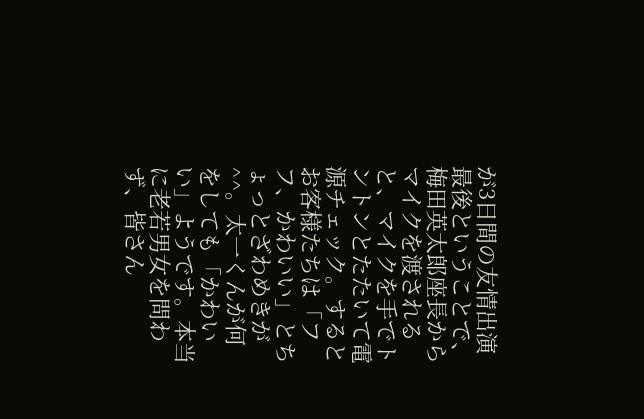が3日間の友情出演最後ということで、梅田英太郎座長からマイクを渡されると、マイクを手でトントンとたたいて電源チェック。するとお客様たちは「フフ、かわいい」とちょっとざわめきが^^。太一くんが何をしても「かわいい」ようです。本当に老若男女を問わず、皆さん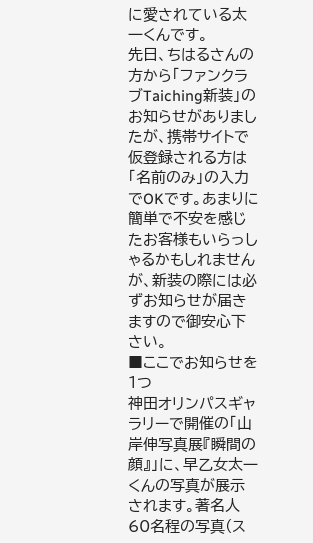に愛されている太一くんです。
先日、ちはるさんの方から「ファンクラブTaiching新装」のお知らせがありましたが、携帯サイトで仮登録される方は「名前のみ」の入力でOKです。あまりに簡単で不安を感じたお客様もいらっしゃるかもしれませんが、新装の際には必ずお知らせが届きますので御安心下さい。
■ここでお知らせを1つ
神田オリンパスギャラリーで開催の「山岸伸写真展『瞬間の顔』」に、早乙女太一くんの写真が展示されます。著名人60名程の写真(ス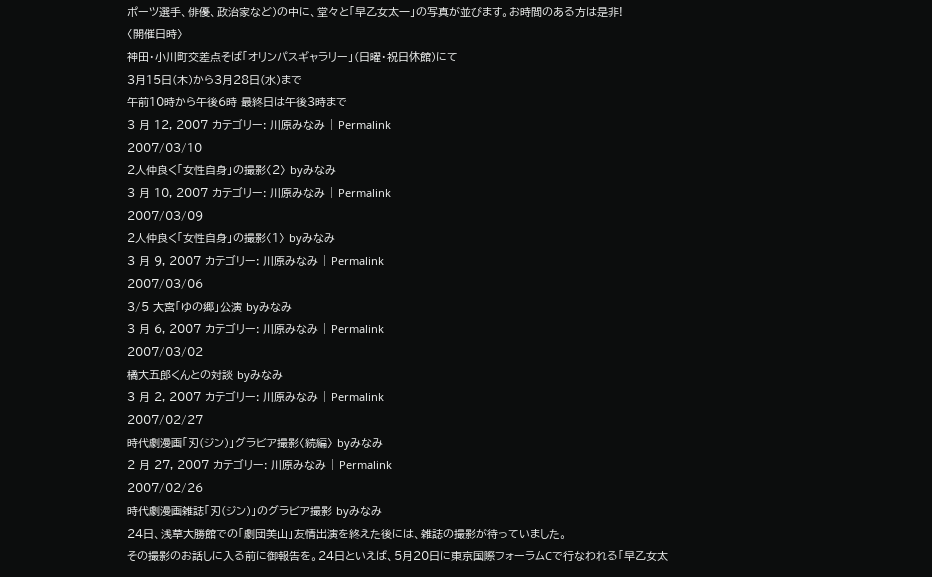ポーツ選手、俳優、政治家など)の中に、堂々と「早乙女太一」の写真が並びます。お時間のある方は是非!
〈開催日時〉
神田・小川町交差点そば「オリンパスギャラリー」(日曜・祝日休館)にて
3月15日(木)から3月28日(水)まで
午前10時から午後6時 最終日は午後3時まで
3 月 12, 2007 カテゴリー: 川原みなみ | Permalink
2007/03/10
2人仲良く「女性自身」の撮影〈2〉 byみなみ
3 月 10, 2007 カテゴリー: 川原みなみ | Permalink
2007/03/09
2人仲良く「女性自身」の撮影〈1〉 byみなみ
3 月 9, 2007 カテゴリー: 川原みなみ | Permalink
2007/03/06
3/5 大宮「ゆの郷」公演 byみなみ
3 月 6, 2007 カテゴリー: 川原みなみ | Permalink
2007/03/02
橘大五郎くんとの対談 byみなみ
3 月 2, 2007 カテゴリー: 川原みなみ | Permalink
2007/02/27
時代劇漫画「刃(ジン)」グラビア撮影〈続編〉 byみなみ
2 月 27, 2007 カテゴリー: 川原みなみ | Permalink
2007/02/26
時代劇漫画雑誌「刃(ジン)」のグラビア撮影 byみなみ
24日、浅草大勝館での「劇団美山」友情出演を終えた後には、雑誌の撮影が待っていました。
その撮影のお話しに入る前に御報告を。24日といえば、5月20日に東京国際フォーラムCで行なわれる「早乙女太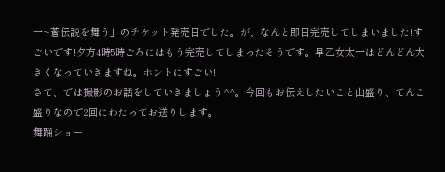一~蒼伝説を舞う」のチケット発売日でした。が、なんと即日完売してしまいました!すごいです!夕方4時5時ごろにはもう完売してしまったそうです。早乙女太一はどんどん大きくなっていきますね。ホントにすごい!
さて、では撮影のお話をしていきましょう^^。今回もお伝えしたいこと山盛り、てんこ盛りなので2回にわたってお送りします。
舞踊ショー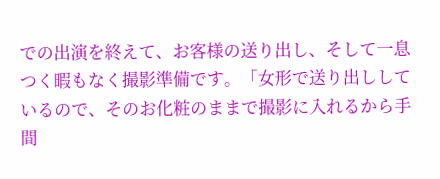での出演を終えて、お客様の送り出し、そして一息つく暇もなく撮影準備です。「女形で送り出ししているので、そのお化粧のままで撮影に入れるから手間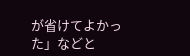が省けてよかった」などと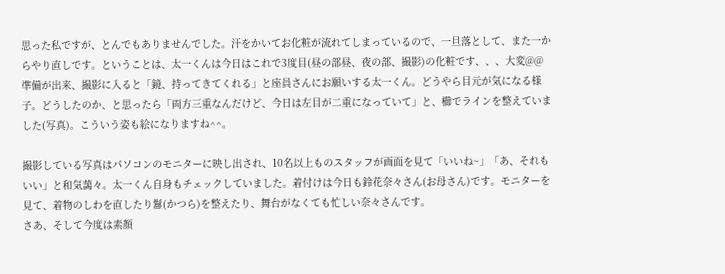思った私ですが、とんでもありませんでした。汗をかいてお化粧が流れてしまっているので、一旦落として、また一からやり直しです。ということは、太一くんは今日はこれで3度目(昼の部昼、夜の部、撮影)の化粧です、、、大変@@
準備が出来、撮影に入ると「鏡、持ってきてくれる」と座員さんにお願いする太一くん。どうやら目元が気になる様子。どうしたのか、と思ったら「両方三重なんだけど、今日は左目が二重になっていて」と、櫛でラインを整えていました(写真)。こういう姿も絵になりますね^^。

撮影している写真はパソコンのモニターに映し出され、10名以上ものスタッフが画面を見て「いいね~」「あ、それもいい」と和気藹々。太一くん自身もチェックしていました。着付けは今日も鈴花奈々さん(お母さん)です。モニターを見て、着物のしわを直したり鬘(かつら)を整えたり、舞台がなくても忙しい奈々さんです。
さあ、そして今度は素顔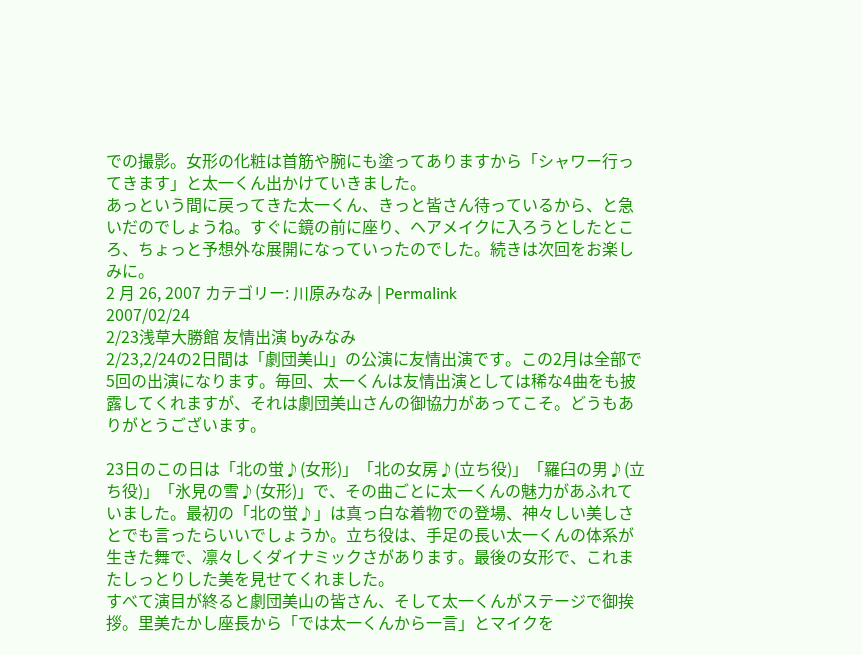での撮影。女形の化粧は首筋や腕にも塗ってありますから「シャワー行ってきます」と太一くん出かけていきました。
あっという間に戻ってきた太一くん、きっと皆さん待っているから、と急いだのでしょうね。すぐに鏡の前に座り、ヘアメイクに入ろうとしたところ、ちょっと予想外な展開になっていったのでした。続きは次回をお楽しみに。
2 月 26, 2007 カテゴリー: 川原みなみ | Permalink
2007/02/24
2/23浅草大勝館 友情出演 byみなみ
2/23,2/24の2日間は「劇団美山」の公演に友情出演です。この2月は全部で5回の出演になります。毎回、太一くんは友情出演としては稀な4曲をも披露してくれますが、それは劇団美山さんの御協力があってこそ。どうもありがとうございます。

23日のこの日は「北の蛍♪(女形)」「北の女房♪(立ち役)」「羅臼の男♪(立ち役)」「氷見の雪♪(女形)」で、その曲ごとに太一くんの魅力があふれていました。最初の「北の蛍♪」は真っ白な着物での登場、神々しい美しさとでも言ったらいいでしょうか。立ち役は、手足の長い太一くんの体系が生きた舞で、凛々しくダイナミックさがあります。最後の女形で、これまたしっとりした美を見せてくれました。
すべて演目が終ると劇団美山の皆さん、そして太一くんがステージで御挨拶。里美たかし座長から「では太一くんから一言」とマイクを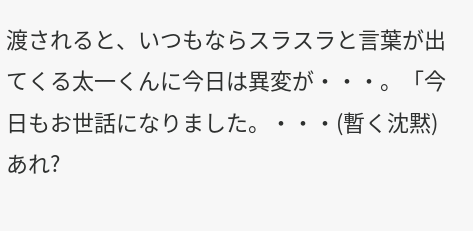渡されると、いつもならスラスラと言葉が出てくる太一くんに今日は異変が・・・。「今日もお世話になりました。・・・(暫く沈黙)あれ?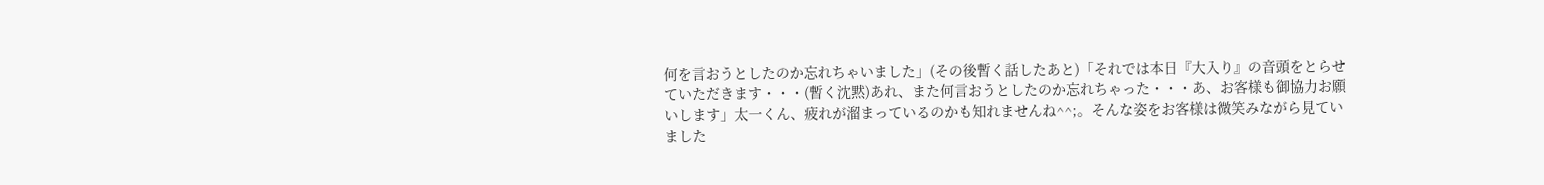何を言おうとしたのか忘れちゃいました」(その後暫く話したあと)「それでは本日『大入り』の音頭をとらせていただきます・・・(暫く沈黙)あれ、また何言おうとしたのか忘れちゃった・・・あ、お客様も御協力お願いします」太一くん、疲れが溜まっているのかも知れませんね^^;。そんな姿をお客様は微笑みながら見ていました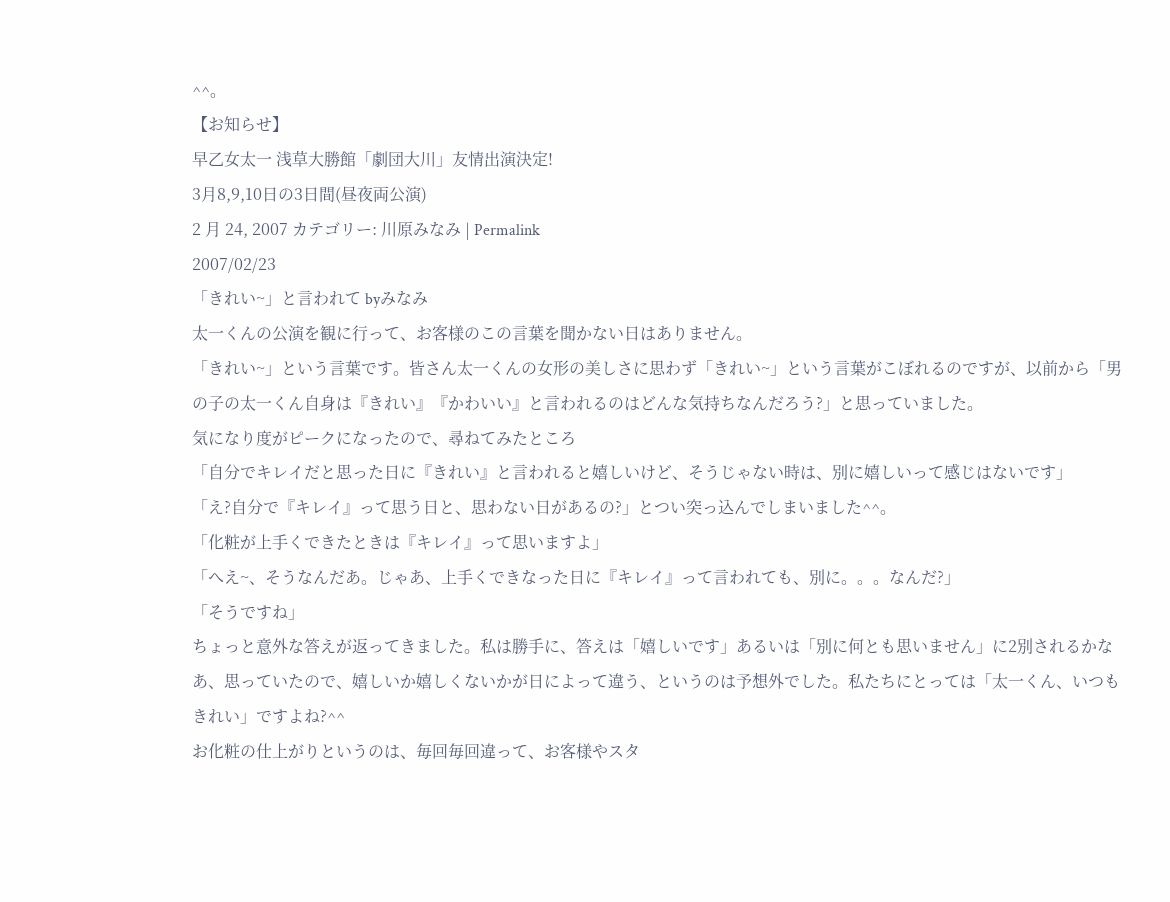^^。
【お知らせ】
早乙女太一 浅草大勝館「劇団大川」友情出演決定!
3月8,9,10日の3日間(昼夜両公演)
2 月 24, 2007 カテゴリー: 川原みなみ | Permalink
2007/02/23
「きれい~」と言われて byみなみ
太一くんの公演を観に行って、お客様のこの言葉を聞かない日はありません。
「きれい~」という言葉です。皆さん太一くんの女形の美しさに思わず「きれい~」という言葉がこぼれるのですが、以前から「男の子の太一くん自身は『きれい』『かわいい』と言われるのはどんな気持ちなんだろう?」と思っていました。
気になり度がピークになったので、尋ねてみたところ
「自分でキレイだと思った日に『きれい』と言われると嬉しいけど、そうじゃない時は、別に嬉しいって感じはないです」
「え?自分で『キレイ』って思う日と、思わない日があるの?」とつい突っ込んでしまいました^^。
「化粧が上手くできたときは『キレイ』って思いますよ」
「へえ~、そうなんだあ。じゃあ、上手くできなった日に『キレイ』って言われても、別に。。。なんだ?」
「そうですね」
ちょっと意外な答えが返ってきました。私は勝手に、答えは「嬉しいです」あるいは「別に何とも思いません」に2別されるかなあ、思っていたので、嬉しいか嬉しくないかが日によって違う、というのは予想外でした。私たちにとっては「太一くん、いつもきれい」ですよね?^^
お化粧の仕上がりというのは、毎回毎回違って、お客様やスタ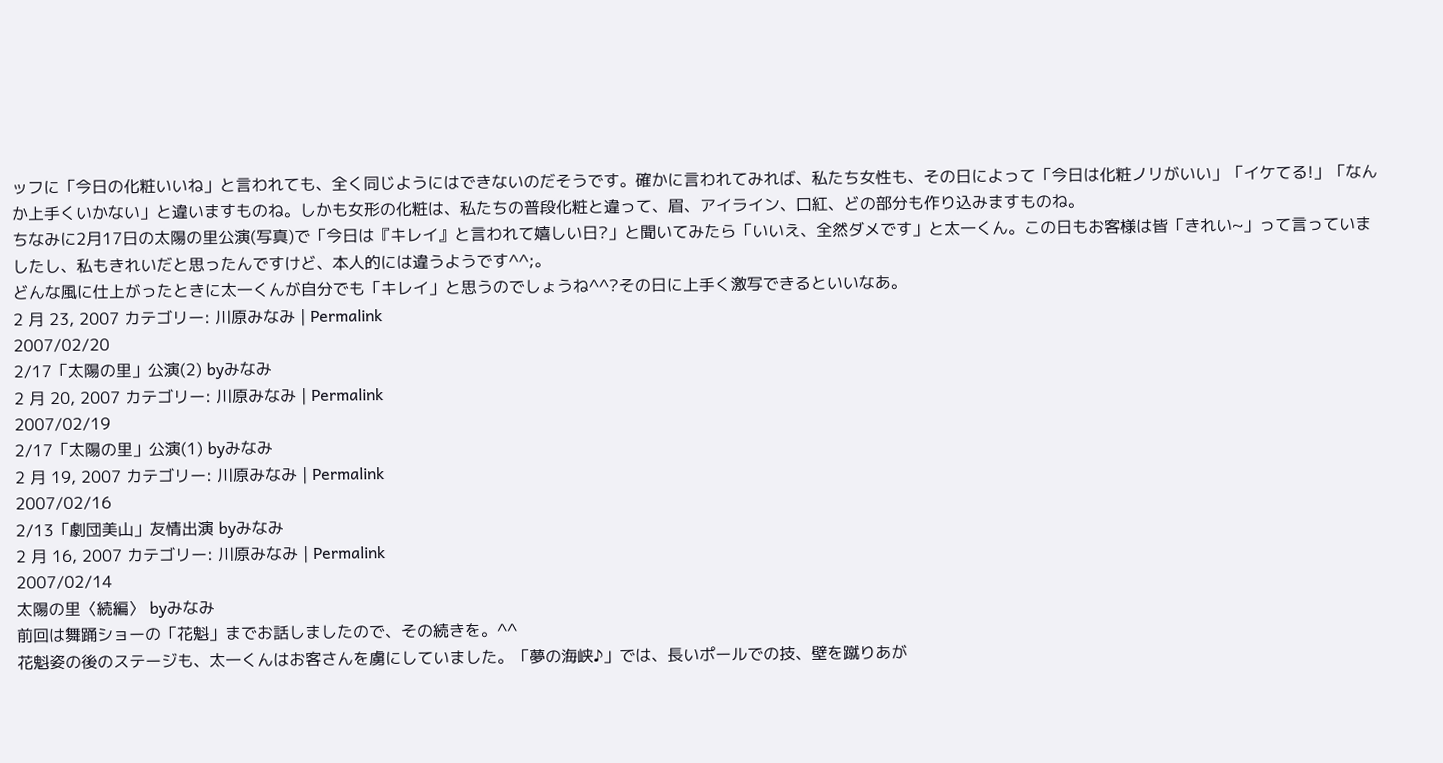ッフに「今日の化粧いいね」と言われても、全く同じようにはできないのだそうです。確かに言われてみれば、私たち女性も、その日によって「今日は化粧ノリがいい」「イケてる!」「なんか上手くいかない」と違いますものね。しかも女形の化粧は、私たちの普段化粧と違って、眉、アイライン、口紅、どの部分も作り込みますものね。
ちなみに2月17日の太陽の里公演(写真)で「今日は『キレイ』と言われて嬉しい日?」と聞いてみたら「いいえ、全然ダメです」と太一くん。この日もお客様は皆「きれい~」って言っていましたし、私もきれいだと思ったんですけど、本人的には違うようです^^;。
どんな風に仕上がったときに太一くんが自分でも「キレイ」と思うのでしょうね^^?その日に上手く激写できるといいなあ。
2 月 23, 2007 カテゴリー: 川原みなみ | Permalink
2007/02/20
2/17「太陽の里」公演(2) byみなみ
2 月 20, 2007 カテゴリー: 川原みなみ | Permalink
2007/02/19
2/17「太陽の里」公演(1) byみなみ
2 月 19, 2007 カテゴリー: 川原みなみ | Permalink
2007/02/16
2/13「劇団美山」友情出演 byみなみ
2 月 16, 2007 カテゴリー: 川原みなみ | Permalink
2007/02/14
太陽の里〈続編〉 byみなみ
前回は舞踊ショーの「花魁」までお話しましたので、その続きを。^^
花魁姿の後のステージも、太一くんはお客さんを虜にしていました。「夢の海峡♪」では、長いポールでの技、壁を蹴りあが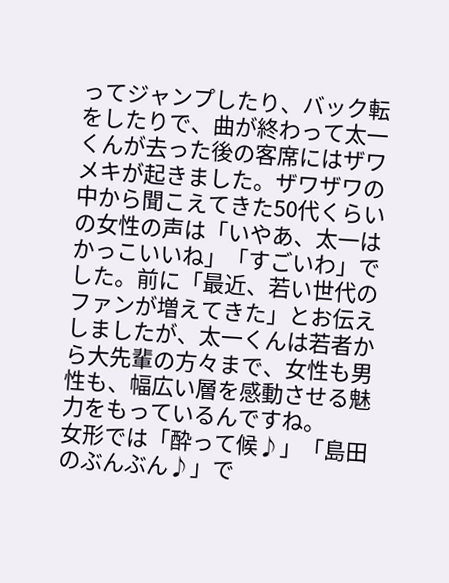ってジャンプしたり、バック転をしたりで、曲が終わって太一くんが去った後の客席にはザワメキが起きました。ザワザワの中から聞こえてきた50代くらいの女性の声は「いやあ、太一はかっこいいね」「すごいわ」でした。前に「最近、若い世代のファンが増えてきた」とお伝えしましたが、太一くんは若者から大先輩の方々まで、女性も男性も、幅広い層を感動させる魅力をもっているんですね。
女形では「酔って候♪」「島田のぶんぶん♪」で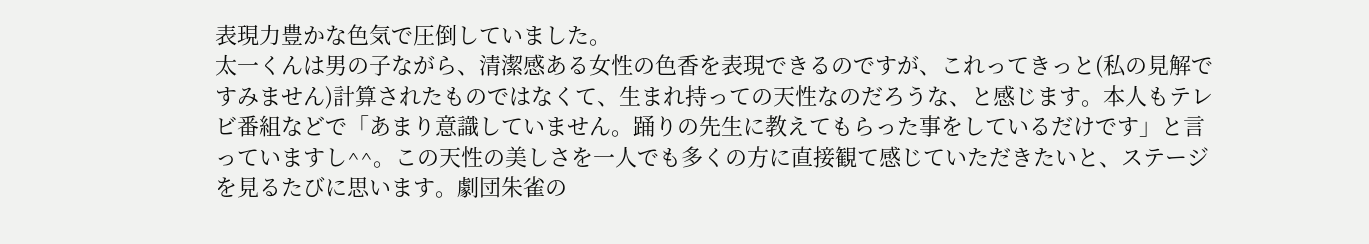表現力豊かな色気で圧倒していました。
太一くんは男の子ながら、清潔感ある女性の色香を表現できるのですが、これってきっと(私の見解ですみません)計算されたものではなくて、生まれ持っての天性なのだろうな、と感じます。本人もテレビ番組などで「あまり意識していません。踊りの先生に教えてもらった事をしているだけです」と言っていますし^^。この天性の美しさを一人でも多くの方に直接観て感じていただきたいと、ステージを見るたびに思います。劇団朱雀の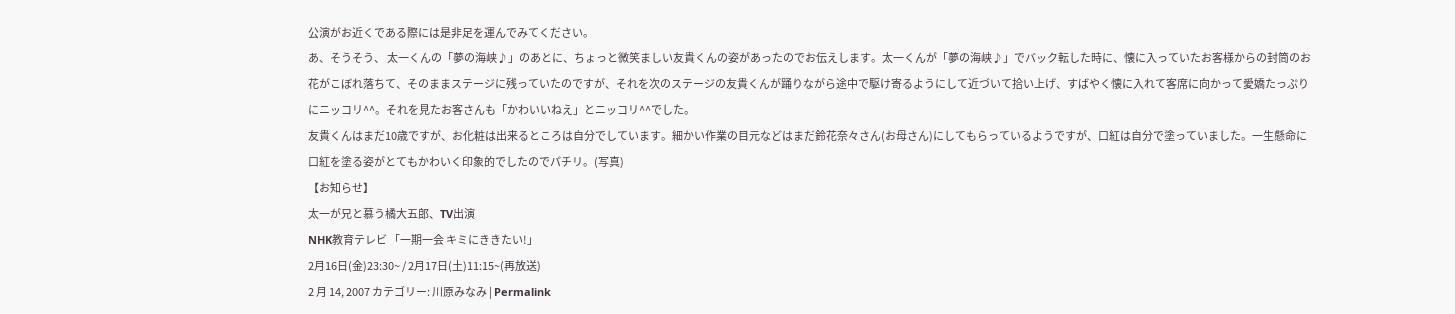公演がお近くである際には是非足を運んでみてください。
あ、そうそう、 太一くんの「夢の海峡♪」のあとに、ちょっと微笑ましい友貴くんの姿があったのでお伝えします。太一くんが「夢の海峡♪」でバック転した時に、懐に入っていたお客様からの封筒のお花がこぼれ落ちて、そのままステージに残っていたのですが、それを次のステージの友貴くんが踊りながら途中で駆け寄るようにして近づいて拾い上げ、すばやく懐に入れて客席に向かって愛嬌たっぷりにニッコリ^^。それを見たお客さんも「かわいいねえ」とニッコリ^^でした。
友貴くんはまだ10歳ですが、お化粧は出来るところは自分でしています。細かい作業の目元などはまだ鈴花奈々さん(お母さん)にしてもらっているようですが、口紅は自分で塗っていました。一生懸命に口紅を塗る姿がとてもかわいく印象的でしたのでパチリ。(写真)
【お知らせ】
太一が兄と慕う橘大五郎、TV出演
NHK教育テレビ 「一期一会 キミにききたい!」
2月16日(金)23:30~ / 2月17日(土)11:15~(再放送)
2 月 14, 2007 カテゴリー: 川原みなみ | Permalink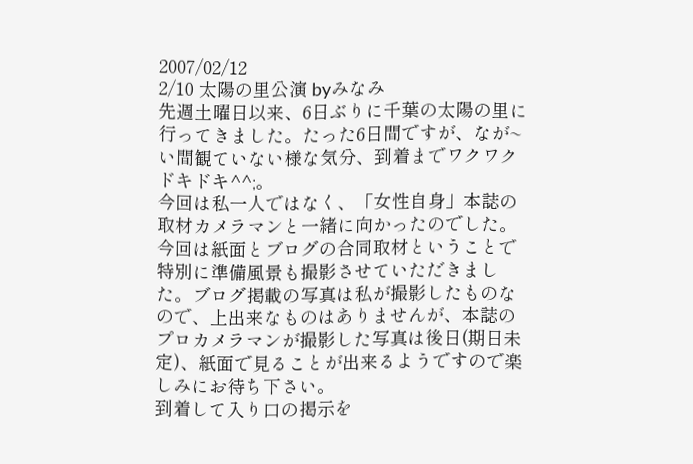2007/02/12
2/10 太陽の里公演 byみなみ
先週土曜日以来、6日ぶりに千葉の太陽の里に行ってきました。たった6日間ですが、なが~い間観ていない様な気分、到着までワクワクドキドキ^^;。
今回は私一人ではなく、「女性自身」本誌の取材カメラマンと一緒に向かったのでした。今回は紙面とブログの合同取材ということで特別に準備風景も撮影させていただきました。ブログ掲載の写真は私が撮影したものなので、上出来なものはありませんが、本誌のプロカメラマンが撮影した写真は後日(期日未定)、紙面で見ることが出来るようですので楽しみにお待ち下さい。
到着して入り口の掲示を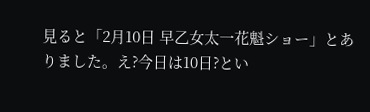見ると「2月10日 早乙女太一花魁ショー」とありました。え?今日は10日?とい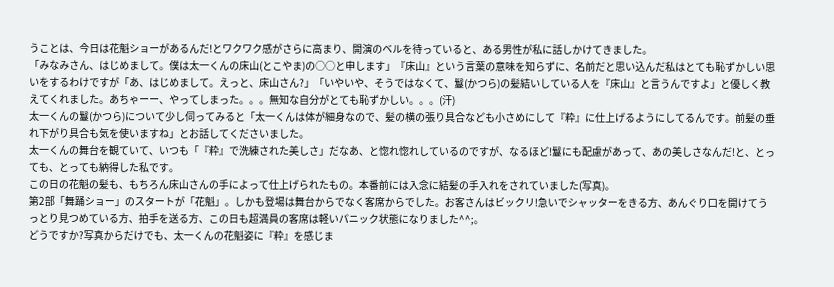うことは、今日は花魁ショーがあるんだ!とワクワク感がさらに高まり、開演のベルを待っていると、ある男性が私に話しかけてきました。
「みなみさん、はじめまして。僕は太一くんの床山(とこやま)の○○と申します」『床山』という言葉の意味を知らずに、名前だと思い込んだ私はとても恥ずかしい思いをするわけですが「あ、はじめまして。えっと、床山さん?」「いやいや、そうではなくて、鬘(かつら)の髪結いしている人を『床山』と言うんですよ」と優しく教えてくれました。あちゃーー、やってしまった。。。無知な自分がとても恥ずかしい。。。(汗)
太一くんの鬘(かつら)について少し伺ってみると「太一くんは体が細身なので、髪の横の張り具合なども小さめにして『粋』に仕上げるようにしてるんです。前髪の垂れ下がり具合も気を使いますね」とお話してくださいました。
太一くんの舞台を観ていて、いつも「『粋』で洗練された美しさ」だなあ、と惚れ惚れしているのですが、なるほど!鬘にも配慮があって、あの美しさなんだ!と、とっても、とっても納得した私です。
この日の花魁の髪も、もちろん床山さんの手によって仕上げられたもの。本番前には入念に結髪の手入れをされていました(写真)。
第2部「舞踊ショー」のスタートが「花魁」。しかも登場は舞台からでなく客席からでした。お客さんはビックリ!急いでシャッターをきる方、あんぐり口を開けてうっとり見つめている方、拍手を送る方、この日も超満員の客席は軽いパニック状態になりました^^;。
どうですか?写真からだけでも、太一くんの花魁姿に『粋』を感じま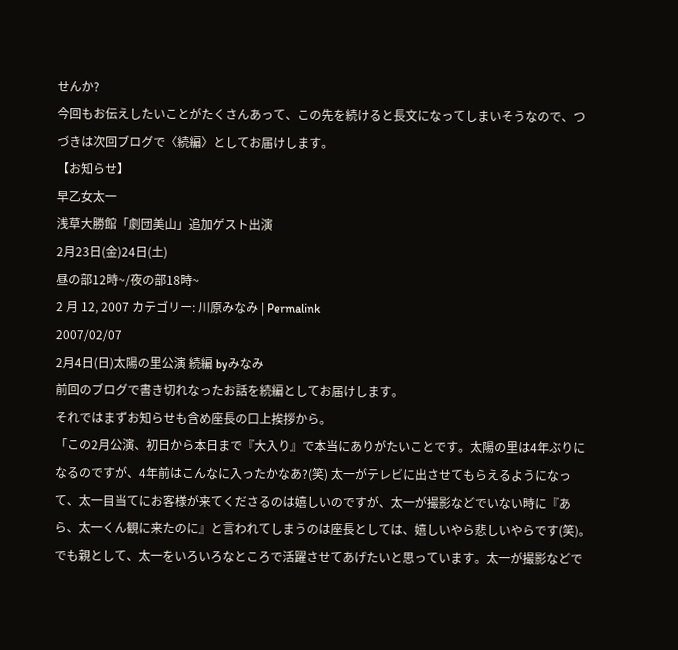せんか?
今回もお伝えしたいことがたくさんあって、この先を続けると長文になってしまいそうなので、つづきは次回ブログで〈続編〉としてお届けします。
【お知らせ】
早乙女太一
浅草大勝館「劇団美山」追加ゲスト出演
2月23日(金)24日(土)
昼の部12時~/夜の部18時~
2 月 12, 2007 カテゴリー: 川原みなみ | Permalink
2007/02/07
2月4日(日)太陽の里公演 続編 byみなみ
前回のブログで書き切れなったお話を続編としてお届けします。
それではまずお知らせも含め座長の口上挨拶から。
「この2月公演、初日から本日まで『大入り』で本当にありがたいことです。太陽の里は4年ぶりになるのですが、4年前はこんなに入ったかなあ?(笑) 太一がテレビに出させてもらえるようになって、太一目当てにお客様が来てくださるのは嬉しいのですが、太一が撮影などでいない時に『あら、太一くん観に来たのに』と言われてしまうのは座長としては、嬉しいやら悲しいやらです(笑)。でも親として、太一をいろいろなところで活躍させてあげたいと思っています。太一が撮影などで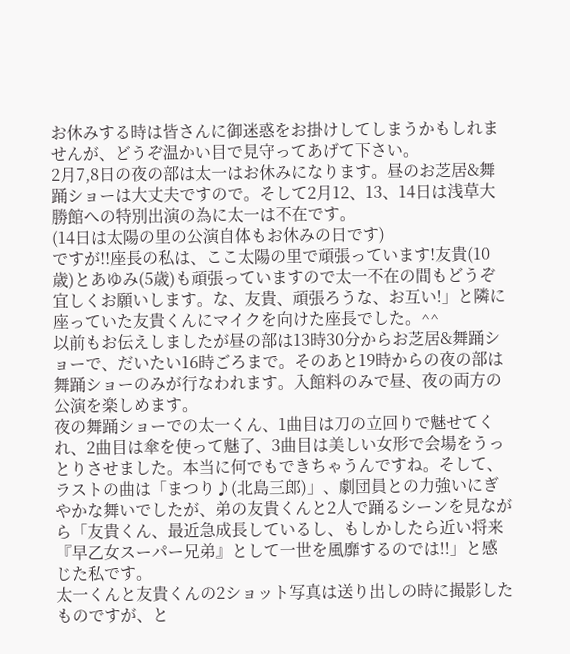お休みする時は皆さんに御迷惑をお掛けしてしまうかもしれませんが、どうぞ温かい目で見守ってあげて下さい。
2月7,8日の夜の部は太一はお休みになります。昼のお芝居&舞踊ショーは大丈夫ですので。そして2月12、13、14日は浅草大勝館への特別出演の為に太一は不在です。
(14日は太陽の里の公演自体もお休みの日です)
ですが!!座長の私は、ここ太陽の里で頑張っています!友貴(10歳)とあゆみ(5歳)も頑張っていますので太一不在の間もどうぞ宜しくお願いします。な、友貴、頑張ろうな、お互い!」と隣に座っていた友貴くんにマイクを向けた座長でした。^^
以前もお伝えしましたが昼の部は13時30分からお芝居&舞踊ショーで、だいたい16時ごろまで。そのあと19時からの夜の部は舞踊ショーのみが行なわれます。入館料のみで昼、夜の両方の公演を楽しめます。
夜の舞踊ショーでの太一くん、1曲目は刀の立回りで魅せてくれ、2曲目は傘を使って魅了、3曲目は美しい女形で会場をうっとりさせました。本当に何でもできちゃうんですね。そして、ラストの曲は「まつり♪(北島三郎)」、劇団員との力強いにぎやかな舞いでしたが、弟の友貴くんと2人で踊るシーンを見ながら「友貴くん、最近急成長しているし、もしかしたら近い将来『早乙女スーパー兄弟』として一世を風靡するのでは!!」と感じた私です。
太一くんと友貴くんの2ショット写真は送り出しの時に撮影したものですが、と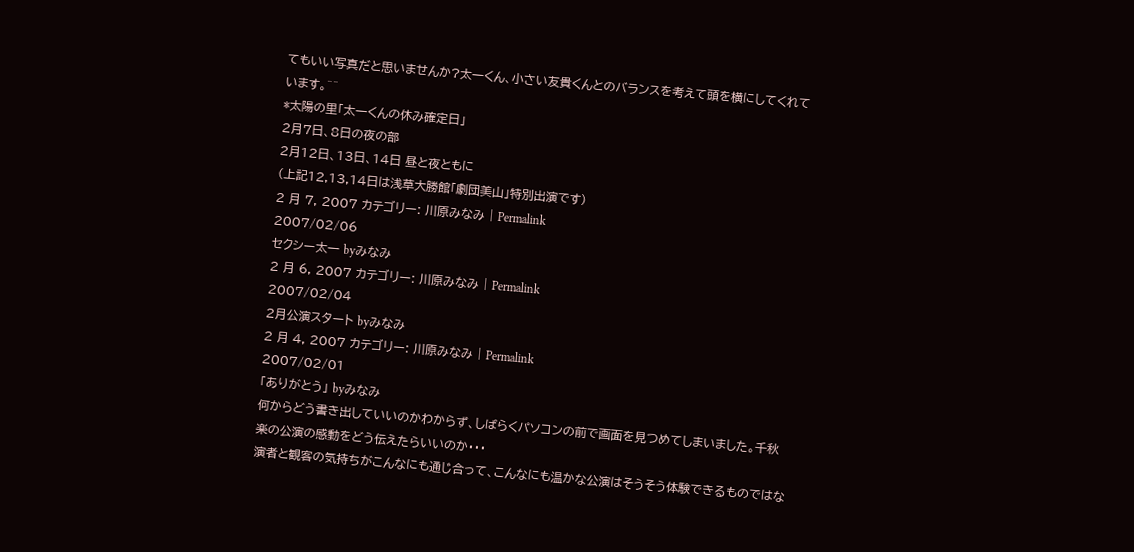てもいい写真だと思いませんか?太一くん、小さい友貴くんとのバランスを考えて頭を横にしてくれています。^^
*太陽の里「太一くんの休み確定日」
2月7日、8日の夜の部
2月12日、13日、14日 昼と夜ともに
(上記12,13,14日は浅草大勝館「劇団美山」特別出演です)
2 月 7, 2007 カテゴリー: 川原みなみ | Permalink
2007/02/06
セクシー太一 byみなみ
2 月 6, 2007 カテゴリー: 川原みなみ | Permalink
2007/02/04
2月公演スタート byみなみ
2 月 4, 2007 カテゴリー: 川原みなみ | Permalink
2007/02/01
「ありがとう」 byみなみ
何からどう書き出していいのかわからず、しばらくパソコンの前で画面を見つめてしまいました。千秋楽の公演の感動をどう伝えたらいいのか・・・
演者と観客の気持ちがこんなにも通じ合って、こんなにも温かな公演はそうそう体験できるものではな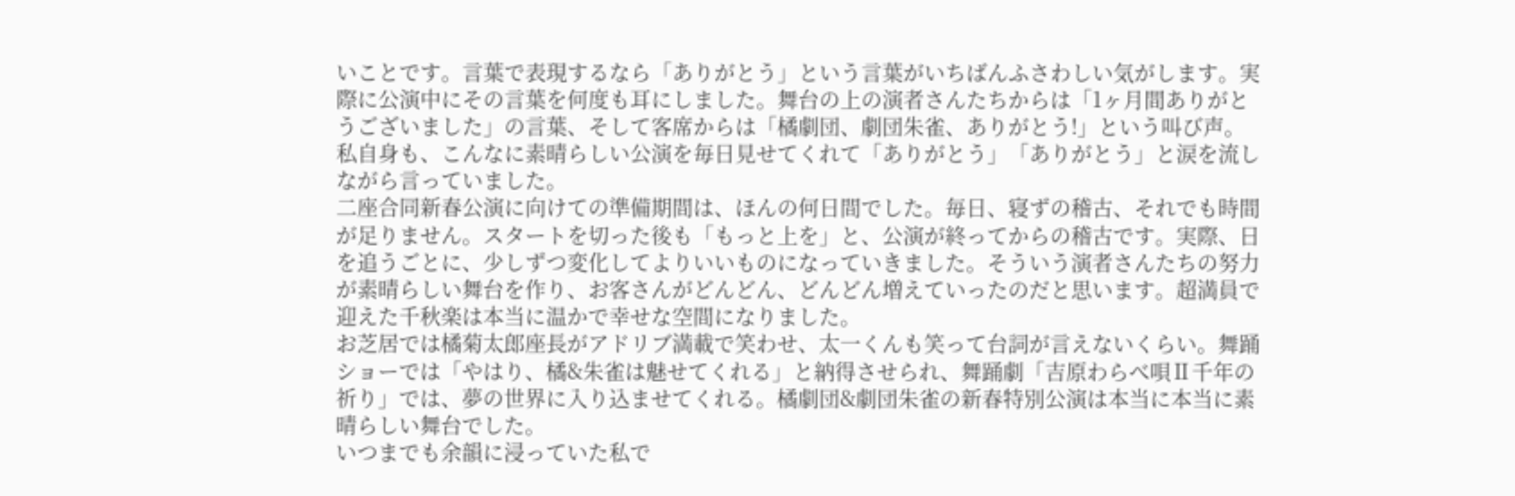いことです。言葉で表現するなら「ありがとう」という言葉がいちばんふさわしい気がします。実際に公演中にその言葉を何度も耳にしました。舞台の上の演者さんたちからは「1ヶ月間ありがとうございました」の言葉、そして客席からは「橘劇団、劇団朱雀、ありがとう!」という叫び声。私自身も、こんなに素晴らしい公演を毎日見せてくれて「ありがとう」「ありがとう」と涙を流しながら言っていました。
二座合同新春公演に向けての準備期間は、ほんの何日間でした。毎日、寝ずの稽古、それでも時間が足りません。スタートを切った後も「もっと上を」と、公演が終ってからの稽古です。実際、日を追うごとに、少しずつ変化してよりいいものになっていきました。そういう演者さんたちの努力が素晴らしい舞台を作り、お客さんがどんどん、どんどん増えていったのだと思います。超満員で迎えた千秋楽は本当に温かで幸せな空間になりました。
お芝居では橘菊太郎座長がアドリブ満載で笑わせ、太一くんも笑って台詞が言えないくらい。舞踊ショーでは「やはり、橘&朱雀は魅せてくれる」と納得させられ、舞踊劇「吉原わらべ唄Ⅱ千年の祈り」では、夢の世界に入り込ませてくれる。橘劇団&劇団朱雀の新春特別公演は本当に本当に素晴らしい舞台でした。
いつまでも余韻に浸っていた私で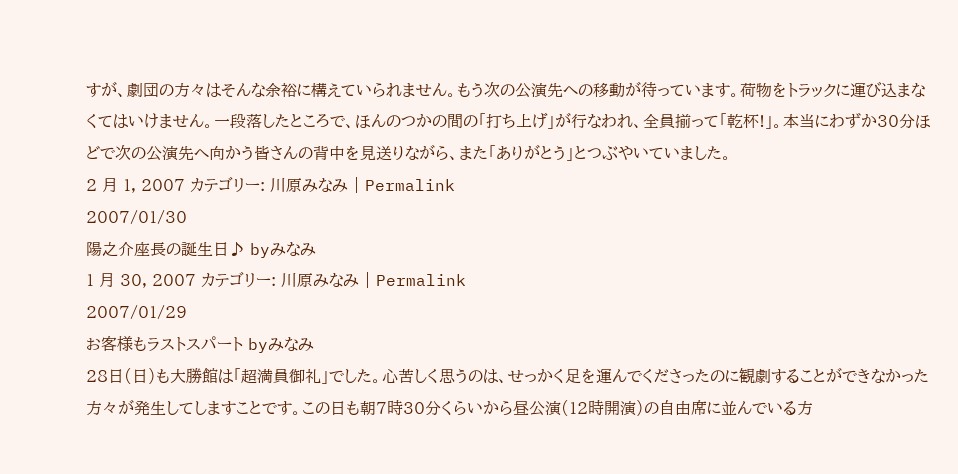すが、劇団の方々はそんな余裕に構えていられません。もう次の公演先への移動が待っています。荷物をトラックに運び込まなくてはいけません。一段落したところで、ほんのつかの間の「打ち上げ」が行なわれ、全員揃って「乾杯!」。本当にわずか30分ほどで次の公演先へ向かう皆さんの背中を見送りながら、また「ありがとう」とつぶやいていました。
2 月 1, 2007 カテゴリー: 川原みなみ | Permalink
2007/01/30
陽之介座長の誕生日♪ byみなみ
1 月 30, 2007 カテゴリー: 川原みなみ | Permalink
2007/01/29
お客様もラストスパート byみなみ
28日(日)も大勝館は「超満員御礼」でした。心苦しく思うのは、せっかく足を運んでくださったのに観劇することができなかった方々が発生してしますことです。この日も朝7時30分くらいから昼公演(12時開演)の自由席に並んでいる方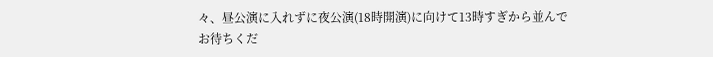々、昼公演に入れずに夜公演(18時開演)に向けて13時すぎから並んでお待ちくだ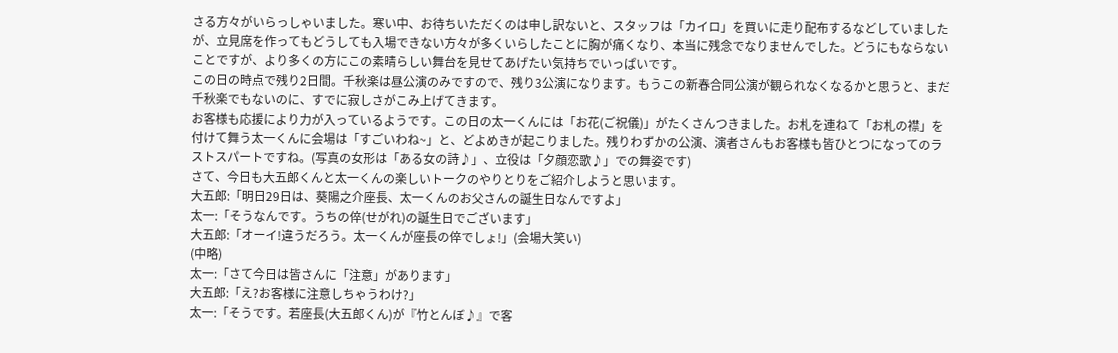さる方々がいらっしゃいました。寒い中、お待ちいただくのは申し訳ないと、スタッフは「カイロ」を買いに走り配布するなどしていましたが、立見席を作ってもどうしても入場できない方々が多くいらしたことに胸が痛くなり、本当に残念でなりませんでした。どうにもならないことですが、より多くの方にこの素晴らしい舞台を見せてあげたい気持ちでいっぱいです。
この日の時点で残り2日間。千秋楽は昼公演のみですので、残り3公演になります。もうこの新春合同公演が観られなくなるかと思うと、まだ千秋楽でもないのに、すでに寂しさがこみ上げてきます。
お客様も応援により力が入っているようです。この日の太一くんには「お花(ご祝儀)」がたくさんつきました。お札を連ねて「お札の襟」を付けて舞う太一くんに会場は「すごいわね~」と、どよめきが起こりました。残りわずかの公演、演者さんもお客様も皆ひとつになってのラストスパートですね。(写真の女形は「ある女の詩♪」、立役は「夕顔恋歌♪」での舞姿です)
さて、今日も大五郎くんと太一くんの楽しいトークのやりとりをご紹介しようと思います。
大五郎:「明日29日は、葵陽之介座長、太一くんのお父さんの誕生日なんですよ」
太一:「そうなんです。うちの倅(せがれ)の誕生日でございます」
大五郎:「オーイ!違うだろう。太一くんが座長の倅でしょ!」(会場大笑い)
(中略)
太一:「さて今日は皆さんに「注意」があります」
大五郎:「え?お客様に注意しちゃうわけ?」
太一:「そうです。若座長(大五郎くん)が『竹とんぼ♪』で客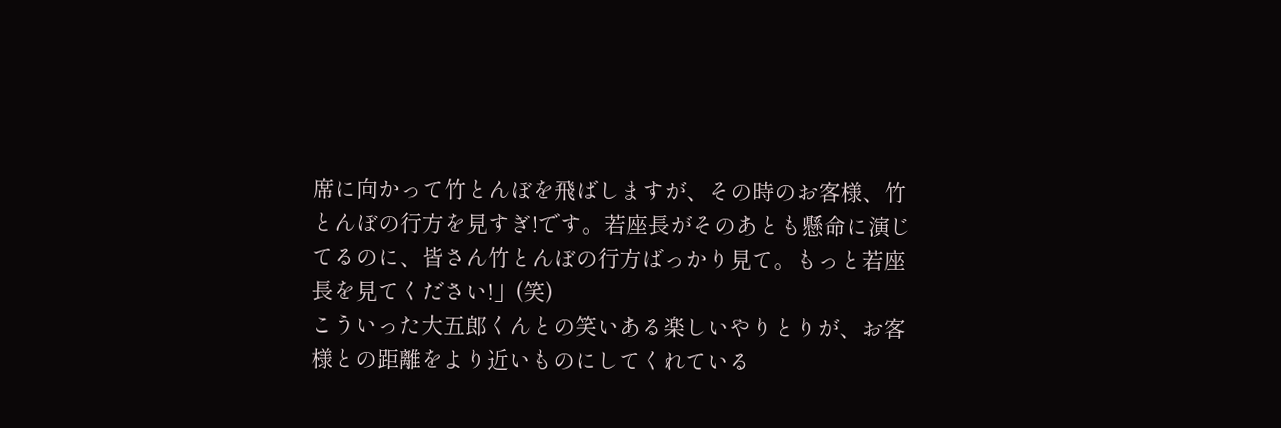席に向かって竹とんぼを飛ばしますが、その時のお客様、竹とんぼの行方を見すぎ!です。若座長がそのあとも懸命に演じてるのに、皆さん竹とんぼの行方ばっかり見て。もっと若座長を見てください!」(笑)
こういった大五郎くんとの笑いある楽しいやりとりが、お客様との距離をより近いものにしてくれている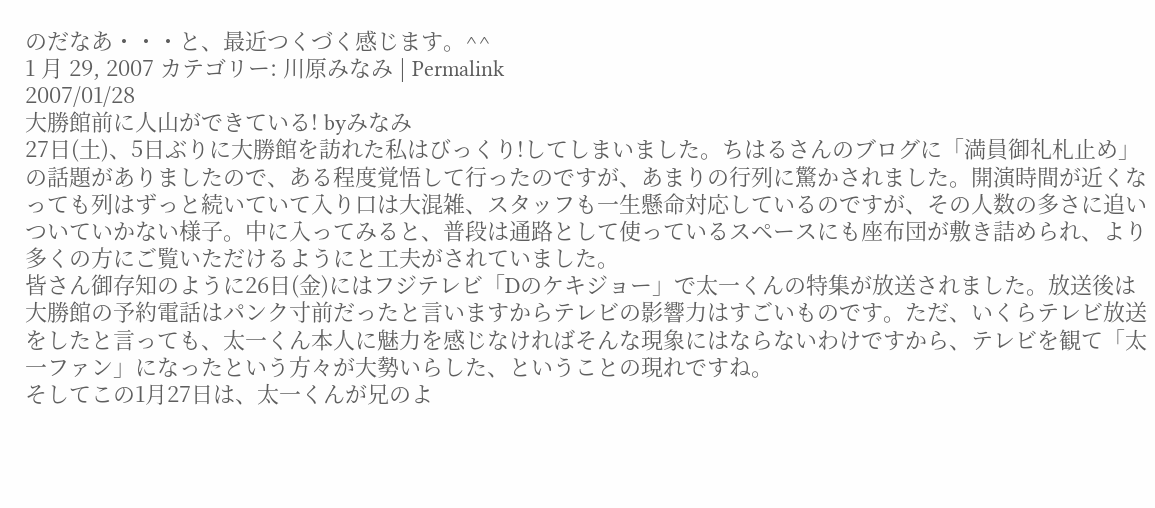のだなあ・・・と、最近つくづく感じます。^^
1 月 29, 2007 カテゴリー: 川原みなみ | Permalink
2007/01/28
大勝館前に人山ができている! byみなみ
27日(土)、5日ぶりに大勝館を訪れた私はびっくり!してしまいました。ちはるさんのブログに「満員御礼札止め」の話題がありましたので、ある程度覚悟して行ったのですが、あまりの行列に驚かされました。開演時間が近くなっても列はずっと続いていて入り口は大混雑、スタッフも一生懸命対応しているのですが、その人数の多さに追いついていかない様子。中に入ってみると、普段は通路として使っているスペースにも座布団が敷き詰められ、より多くの方にご覧いただけるようにと工夫がされていました。
皆さん御存知のように26日(金)にはフジテレビ「Dのケキジョー」で太一くんの特集が放送されました。放送後は大勝館の予約電話はパンク寸前だったと言いますからテレビの影響力はすごいものです。ただ、いくらテレビ放送をしたと言っても、太一くん本人に魅力を感じなければそんな現象にはならないわけですから、テレビを観て「太一ファン」になったという方々が大勢いらした、ということの現れですね。
そしてこの1月27日は、太一くんが兄のよ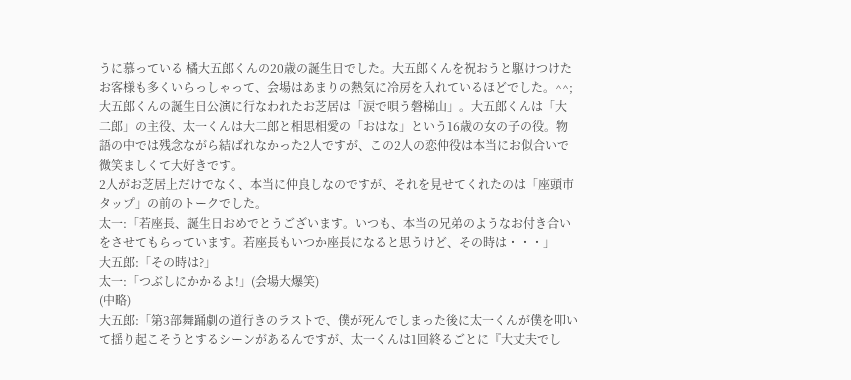うに慕っている 橘大五郎くんの20歳の誕生日でした。大五郎くんを祝おうと駆けつけたお客様も多くいらっしゃって、会場はあまりの熱気に冷房を入れているほどでした。^^;
大五郎くんの誕生日公演に行なわれたお芝居は「涙で唄う磐梯山」。大五郎くんは「大二郎」の主役、太一くんは大二郎と相思相愛の「おはな」という16歳の女の子の役。物語の中では残念ながら結ばれなかった2人ですが、この2人の恋仲役は本当にお似合いで微笑ましくて大好きです。
2人がお芝居上だけでなく、本当に仲良しなのですが、それを見せてくれたのは「座頭市タップ」の前のトークでした。
太一:「若座長、誕生日おめでとうございます。いつも、本当の兄弟のようなお付き合いをさせてもらっています。若座長もいつか座長になると思うけど、その時は・・・」
大五郎:「その時は?」
太一:「つぶしにかかるよ!」(会場大爆笑)
(中略)
大五郎:「第3部舞踊劇の道行きのラストで、僕が死んでしまった後に太一くんが僕を叩いて揺り起こそうとするシーンがあるんですが、太一くんは1回終るごとに『大丈夫でし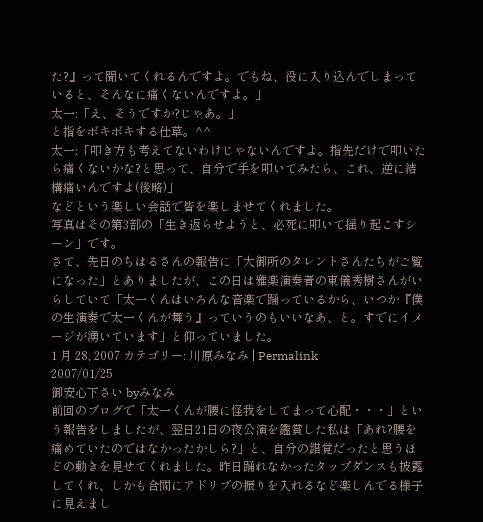た?』って聞いてくれるんですよ。でもね、役に入り込んでしまっていると、そんなに痛くないんですよ。」
太一:「え、そうですか?じゃあ。」
と指をボキボキする仕草。^^
太一:「叩き方も考えてないわけじゃないんですよ。指先だけで叩いたら痛くないかな?と思って、自分で手を叩いてみたら、これ、逆に結構痛いんですよ(後略)」
などという楽しい会話で皆を楽しませてくれました。
写真はその第3部の「生き返らせようと、必死に叩いて揺り起こすシーン」です。
さて、先日のちはるさんの報告に「大御所のタレントさんたちがご覧になった」とありましたが、この日は雅楽演奏者の東儀秀樹さんがいらしていて「太一くんはいろんな音楽で踊っているから、いつか『僕の生演奏で太一くんが舞う』っていうのもいいなあ、と。すでにイメージが湧いています」と仰っていました。
1 月 28, 2007 カテゴリー: 川原みなみ | Permalink
2007/01/25
御安心下さい byみなみ
前回のブログで「太一くんが腰に怪我をしてまって心配・・・」という報告をしましたが、翌日21日の夜公演を鑑賞した私は「あれ?腰を痛めていたのではなかったかしら?」と、自分の錯覚だったと思うほどの動きを見せてくれました。昨日踊れなかったタップダンスも披露してくれ、しかも合間にアドリブの振りを入れるなど楽しんでる様子に見えまし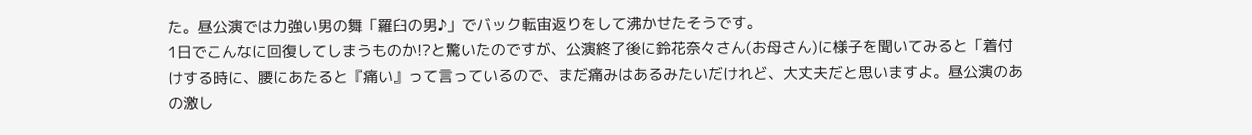た。昼公演では力強い男の舞「羅臼の男♪」でバック転宙返りをして沸かせたそうです。
1日でこんなに回復してしまうものか!?と驚いたのですが、公演終了後に鈴花奈々さん(お母さん)に様子を聞いてみると「着付けする時に、腰にあたると『痛い』って言っているので、まだ痛みはあるみたいだけれど、大丈夫だと思いますよ。昼公演のあの激し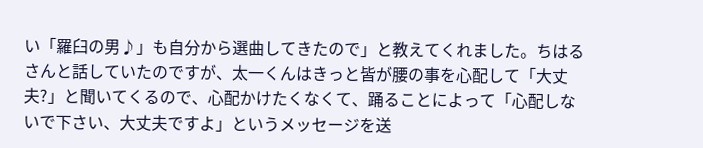い「羅臼の男♪」も自分から選曲してきたので」と教えてくれました。ちはるさんと話していたのですが、太一くんはきっと皆が腰の事を心配して「大丈夫?」と聞いてくるので、心配かけたくなくて、踊ることによって「心配しないで下さい、大丈夫ですよ」というメッセージを送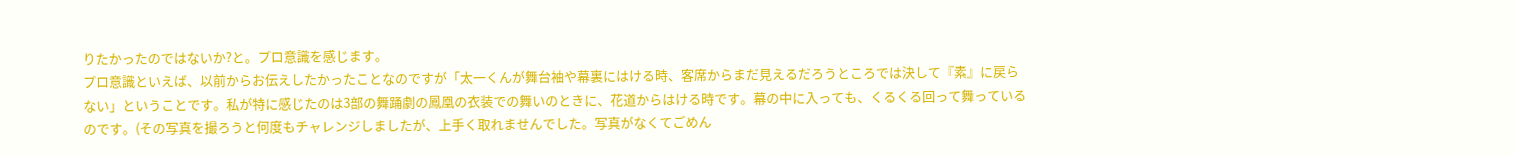りたかったのではないか?と。プロ意識を感じます。
プロ意識といえば、以前からお伝えしたかったことなのですが「太一くんが舞台袖や幕裏にはける時、客席からまだ見えるだろうところでは決して『素』に戻らない」ということです。私が特に感じたのは3部の舞踊劇の鳳凰の衣装での舞いのときに、花道からはける時です。幕の中に入っても、くるくる回って舞っているのです。(その写真を撮ろうと何度もチャレンジしましたが、上手く取れませんでした。写真がなくてごめん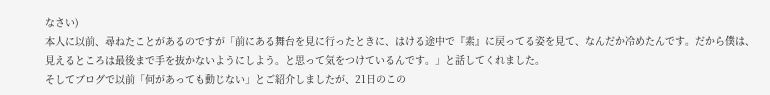なさい)
本人に以前、尋ねたことがあるのですが「前にある舞台を見に行ったときに、はける途中で『素』に戻ってる姿を見て、なんだか冷めたんです。だから僕は、見えるところは最後まで手を抜かないようにしよう。と思って気をつけているんです。」と話してくれました。
そしてブログで以前「何があっても動じない」とご紹介しましたが、21日のこの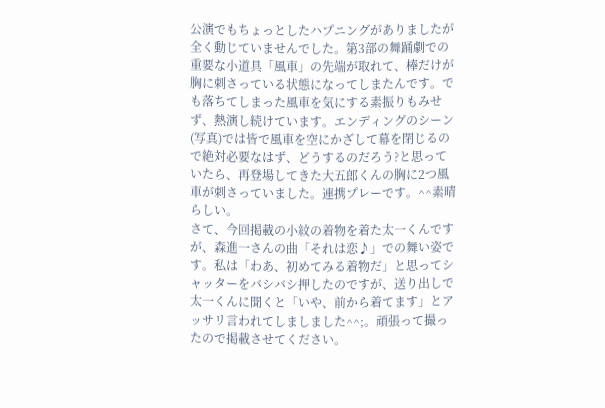公演でもちょっとしたハプニングがありましたが全く動じていませんでした。第3部の舞踊劇での重要な小道具「風車」の先端が取れて、棒だけが胸に刺さっている状態になってしまたんです。でも落ちてしまった風車を気にする素振りもみせず、熱演し続けています。エンディングのシーン(写真)では皆で風車を空にかざして幕を閉じるので絶対必要なはず、どうするのだろう?と思っていたら、再登場してきた大五郎くんの胸に2つ風車が刺さっていました。連携プレーです。^^素晴らしい。
さて、今回掲載の小紋の着物を着た太一くんですが、森進一さんの曲「それは恋♪」での舞い姿です。私は「わあ、初めてみる着物だ」と思ってシャッターをバシバシ押したのですが、送り出しで太一くんに聞くと「いや、前から着てます」とアッサリ言われてしましました^^;。頑張って撮ったので掲載させてください。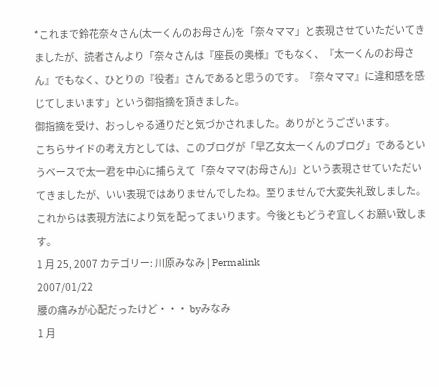*これまで鈴花奈々さん(太一くんのお母さん)を「奈々ママ」と表現させていただいてきましたが、読者さんより「奈々さんは『座長の奥様』でもなく、『太一くんのお母さん』でもなく、ひとりの『役者』さんであると思うのです。『奈々ママ』に違和感を感じてしまいます」という御指摘を頂きました。
御指摘を受け、おっしゃる通りだと気づかされました。ありがとうございます。
こちらサイドの考え方としては、このブログが「早乙女太一くんのブログ」であるというベースで太一君を中心に捕らえて「奈々ママ(お母さん)」という表現させていただいてきましたが、いい表現ではありませんでしたね。至りませんで大変失礼致しました。これからは表現方法により気を配ってまいります。今後ともどうぞ宜しくお願い致します。
1 月 25, 2007 カテゴリー: 川原みなみ | Permalink
2007/01/22
腰の痛みが心配だったけど・・・ byみなみ
1 月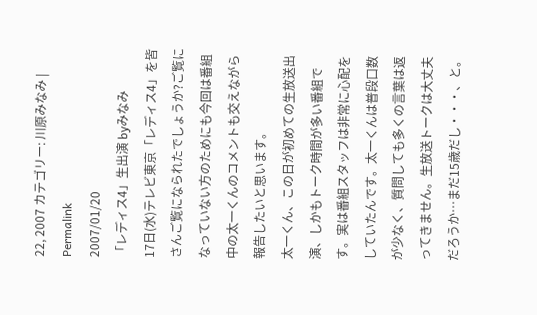22, 2007 カテゴリー: 川原みなみ | Permalink
2007/01/20
「レディス4」生出演 byみなみ
17日(水)テレビ東京「レディス4」を皆さんご覧になられたでしょうか?ご覧になっていない方のためにも今回は番組中の太一くんのコメントも交えながら報告したいと思います。
太一くん、この日が初めての生放送出演、しかもトーク時間が多い番組です。実は番組スタッフは非常に心配をしていたんです。太一くんは普段口数が少なく、質問しても多くの言葉は返ってきません。生放送トークは大丈夫だろうか…まだ15歳だし・・・、と。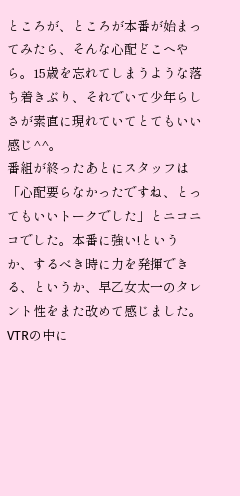ところが、ところが本番が始まってみたら、そんな心配どこへやら。15歳を忘れてしまうような落ち着きぶり、それでいて少年らしさが素直に現れていてとてもいい感じ^^。
番組が終ったあとにスタッフは「心配要らなかったですね、とってもいいトークでした」とニコニコでした。本番に強い!というか、するべき時に力を発揮できる、というか、早乙女太一のタレント性をまた改めて感じました。
VTRの中に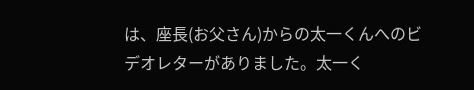は、座長(お父さん)からの太一くんへのビデオレターがありました。太一く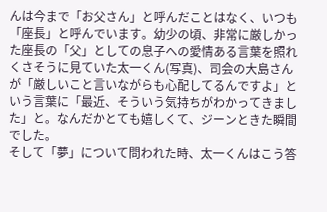んは今まで「お父さん」と呼んだことはなく、いつも「座長」と呼んでいます。幼少の頃、非常に厳しかった座長の「父」としての息子への愛情ある言葉を照れくさそうに見ていた太一くん(写真)、司会の大島さんが「厳しいこと言いながらも心配してるんですよ」という言葉に「最近、そういう気持ちがわかってきました」と。なんだかとても嬉しくて、ジーンときた瞬間でした。
そして「夢」について問われた時、太一くんはこう答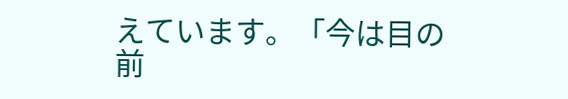えています。「今は目の前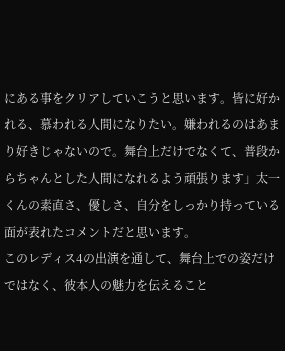にある事をクリアしていこうと思います。皆に好かれる、慕われる人間になりたい。嫌われるのはあまり好きじゃないので。舞台上だけでなくて、普段からちゃんとした人間になれるよう頑張ります」太一くんの素直さ、優しさ、自分をしっかり持っている面が表れたコメントだと思います。
このレディス4の出演を通して、舞台上での姿だけではなく、彼本人の魅力を伝えること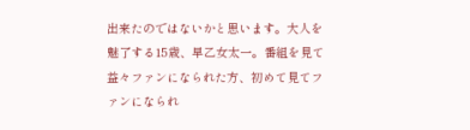出来たのではないかと思います。大人を魅了する15歳、早乙女太一。番組を見て益々ファンになられた方、初めて見てファンになられ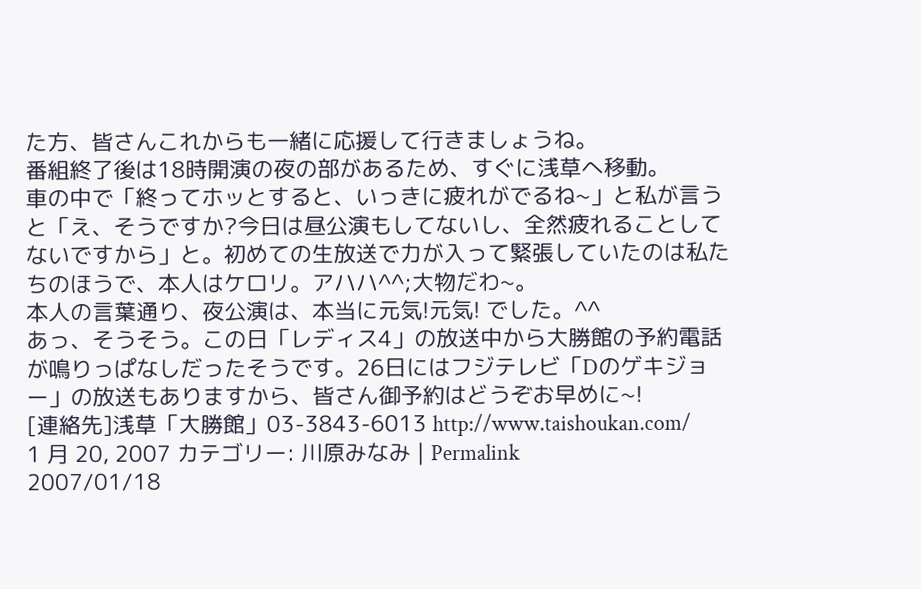た方、皆さんこれからも一緒に応援して行きましょうね。
番組終了後は18時開演の夜の部があるため、すぐに浅草へ移動。
車の中で「終ってホッとすると、いっきに疲れがでるね~」と私が言うと「え、そうですか?今日は昼公演もしてないし、全然疲れることしてないですから」と。初めての生放送で力が入って緊張していたのは私たちのほうで、本人はケロリ。アハハ^^;大物だわ~。
本人の言葉通り、夜公演は、本当に元気!元気! でした。^^
あっ、そうそう。この日「レディス4」の放送中から大勝館の予約電話が鳴りっぱなしだったそうです。26日にはフジテレビ「Dのゲキジョー」の放送もありますから、皆さん御予約はどうぞお早めに~!
[連絡先]浅草「大勝館」03-3843-6013 http://www.taishoukan.com/
1 月 20, 2007 カテゴリー: 川原みなみ | Permalink
2007/01/18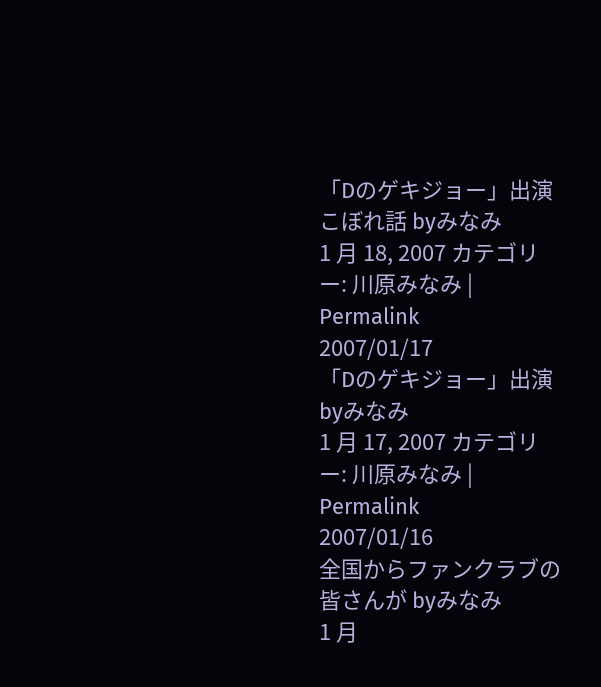「Dのゲキジョー」出演こぼれ話 byみなみ
1 月 18, 2007 カテゴリー: 川原みなみ | Permalink
2007/01/17
「Dのゲキジョー」出演 byみなみ
1 月 17, 2007 カテゴリー: 川原みなみ | Permalink
2007/01/16
全国からファンクラブの皆さんが byみなみ
1 月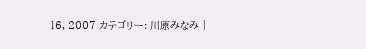16, 2007 カテゴリー: 川原みなみ |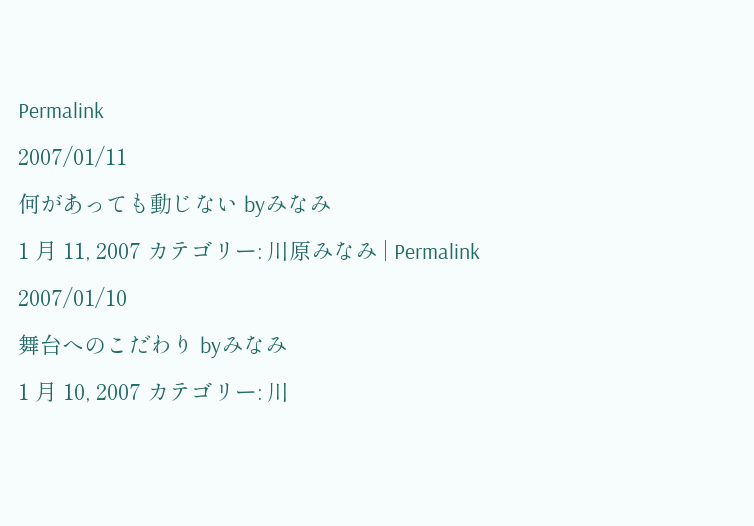Permalink
2007/01/11
何があっても動じない byみなみ
1 月 11, 2007 カテゴリー: 川原みなみ | Permalink
2007/01/10
舞台へのこだわり byみなみ
1 月 10, 2007 カテゴリー: 川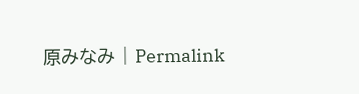原みなみ | Permalink